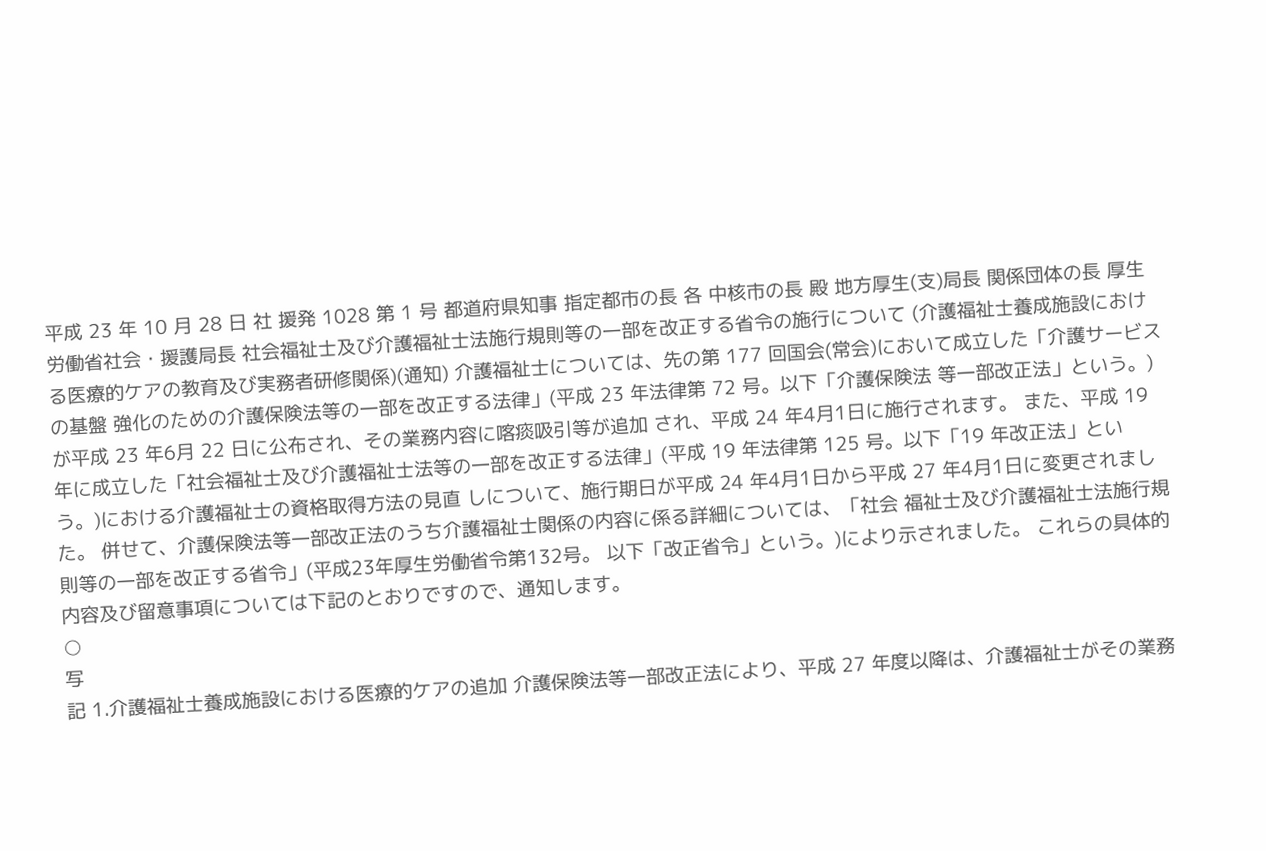平成 23 年 10 月 28 日 社 援発 1028 第 1 号 都道府県知事 指定都市の長 各 中核市の長 殿 地方厚生(支)局長 関係団体の長 厚生労働省社会・援護局長 社会福祉士及び介護福祉士法施行規則等の一部を改正する省令の施行について (介護福祉士養成施設における医療的ケアの教育及び実務者研修関係)(通知) 介護福祉士については、先の第 177 回国会(常会)において成立した「介護サービスの基盤 強化のための介護保険法等の一部を改正する法律」(平成 23 年法律第 72 号。以下「介護保険法 等一部改正法」という。)が平成 23 年6月 22 日に公布され、その業務内容に喀痰吸引等が追加 され、平成 24 年4月1日に施行されます。 また、平成 19 年に成立した「社会福祉士及び介護福祉士法等の一部を改正する法律」(平成 19 年法律第 125 号。以下「19 年改正法」という。)における介護福祉士の資格取得方法の見直 しについて、施行期日が平成 24 年4月1日から平成 27 年4月1日に変更されました。 併せて、介護保険法等一部改正法のうち介護福祉士関係の内容に係る詳細については、「社会 福祉士及び介護福祉士法施行規則等の一部を改正する省令」(平成23年厚生労働省令第132号。 以下「改正省令」という。)により示されました。 これらの具体的内容及び留意事項については下記のとおりですので、通知します。
○
写
記 1.介護福祉士養成施設における医療的ケアの追加 介護保険法等一部改正法により、平成 27 年度以降は、介護福祉士がその業務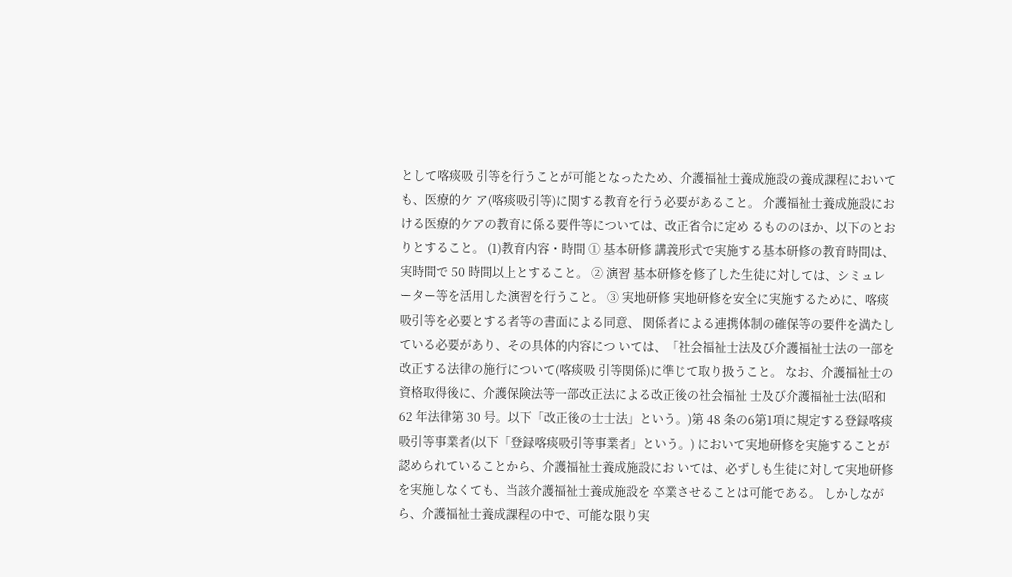として喀痰吸 引等を行うことが可能となったため、介護福祉士養成施設の養成課程においても、医療的ケ ア(喀痰吸引等)に関する教育を行う必要があること。 介護福祉士養成施設における医療的ケアの教育に係る要件等については、改正省令に定め るもののほか、以下のとおりとすること。 (1)教育内容・時間 ① 基本研修 講義形式で実施する基本研修の教育時間は、実時間で 50 時間以上とすること。 ② 演習 基本研修を修了した生徒に対しては、シミュレーター等を活用した演習を行うこと。 ③ 実地研修 実地研修を安全に実施するために、喀痰吸引等を必要とする者等の書面による同意、 関係者による連携体制の確保等の要件を満たしている必要があり、その具体的内容につ いては、「社会福祉士法及び介護福祉士法の一部を改正する法律の施行について(喀痰吸 引等関係)に準じて取り扱うこと。 なお、介護福祉士の資格取得後に、介護保険法等一部改正法による改正後の社会福祉 士及び介護福祉士法(昭和 62 年法律第 30 号。以下「改正後の士士法」という。)第 48 条の6第1項に規定する登録喀痰吸引等事業者(以下「登録喀痰吸引等事業者」という。) において実地研修を実施することが認められていることから、介護福祉士養成施設にお いては、必ずしも生徒に対して実地研修を実施しなくても、当該介護福祉士養成施設を 卒業させることは可能である。 しかしながら、介護福祉士養成課程の中で、可能な限り実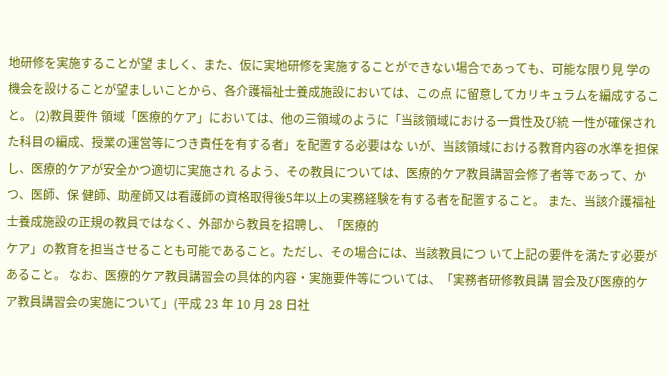地研修を実施することが望 ましく、また、仮に実地研修を実施することができない場合であっても、可能な限り見 学の機会を設けることが望ましいことから、各介護福祉士養成施設においては、この点 に留意してカリキュラムを編成すること。 (2)教員要件 領域「医療的ケア」においては、他の三領域のように「当該領域における一貫性及び統 一性が確保された科目の編成、授業の運営等につき責任を有する者」を配置する必要はな いが、当該領域における教育内容の水準を担保し、医療的ケアが安全かつ適切に実施され るよう、その教員については、医療的ケア教員講習会修了者等であって、かつ、医師、保 健師、助産師又は看護師の資格取得後5年以上の実務経験を有する者を配置すること。 また、当該介護福祉士養成施設の正規の教員ではなく、外部から教員を招聘し、「医療的
ケア」の教育を担当させることも可能であること。ただし、その場合には、当該教員につ いて上記の要件を満たす必要があること。 なお、医療的ケア教員講習会の具体的内容・実施要件等については、「実務者研修教員講 習会及び医療的ケア教員講習会の実施について」(平成 23 年 10 月 28 日社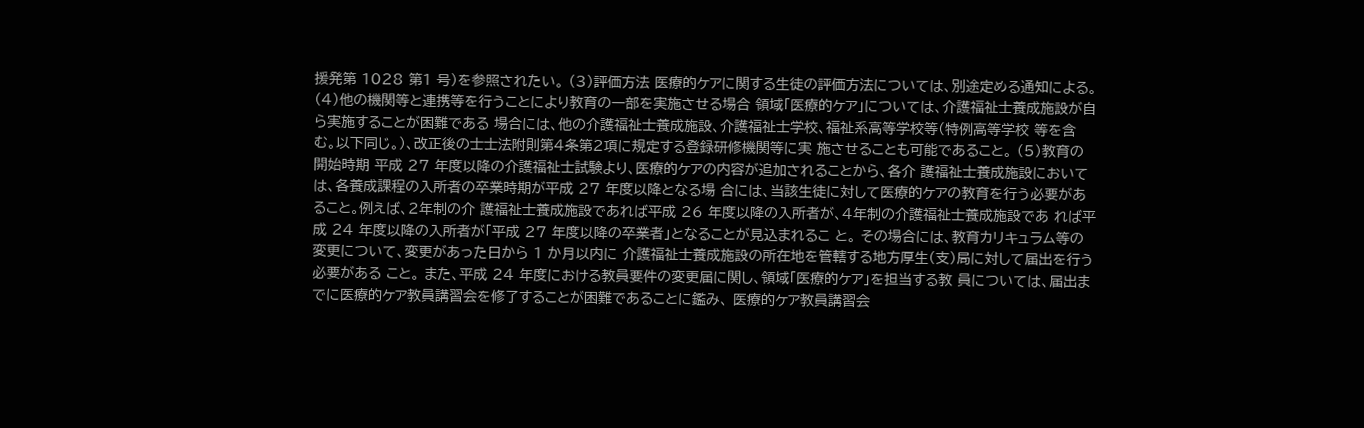援発第 1028 第1 号)を参照されたい。 (3)評価方法 医療的ケアに関する生徒の評価方法については、別途定める通知による。 (4)他の機関等と連携等を行うことにより教育の一部を実施させる場合 領域「医療的ケア」については、介護福祉士養成施設が自ら実施することが困難である 場合には、他の介護福祉士養成施設、介護福祉士学校、福祉系高等学校等(特例高等学校 等を含む。以下同じ。)、改正後の士士法附則第4条第2項に規定する登録研修機関等に実 施させることも可能であること。 (5)教育の開始時期 平成 27 年度以降の介護福祉士試験より、医療的ケアの内容が追加されることから、各介 護福祉士養成施設においては、各養成課程の入所者の卒業時期が平成 27 年度以降となる場 合には、当該生徒に対して医療的ケアの教育を行う必要があること。例えば、2年制の介 護福祉士養成施設であれば平成 26 年度以降の入所者が、4年制の介護福祉士養成施設であ れば平成 24 年度以降の入所者が「平成 27 年度以降の卒業者」となることが見込まれるこ と。 その場合には、教育カリキュラム等の変更について、変更があった日から 1 か月以内に 介護福祉士養成施設の所在地を管轄する地方厚生(支)局に対して届出を行う必要がある こと。 また、平成 24 年度における教員要件の変更届に関し、領域「医療的ケア」を担当する教 員については、届出までに医療的ケア教員講習会を修了することが困難であることに鑑み、 医療的ケア教員講習会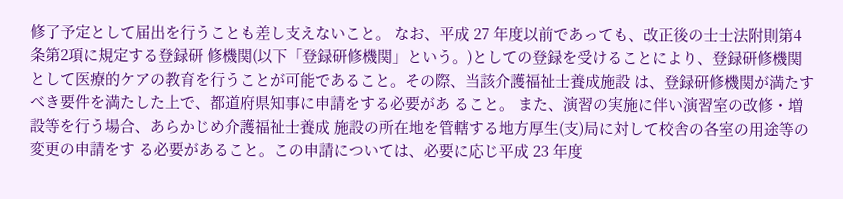修了予定として届出を行うことも差し支えないこと。 なお、平成 27 年度以前であっても、改正後の士士法附則第4条第2項に規定する登録研 修機関(以下「登録研修機関」という。)としての登録を受けることにより、登録研修機関 として医療的ケアの教育を行うことが可能であること。その際、当該介護福祉士養成施設 は、登録研修機関が満たすべき要件を満たした上で、都道府県知事に申請をする必要があ ること。 また、演習の実施に伴い演習室の改修・増設等を行う場合、あらかじめ介護福祉士養成 施設の所在地を管轄する地方厚生(支)局に対して校舎の各室の用途等の変更の申請をす る必要があること。この申請については、必要に応じ平成 23 年度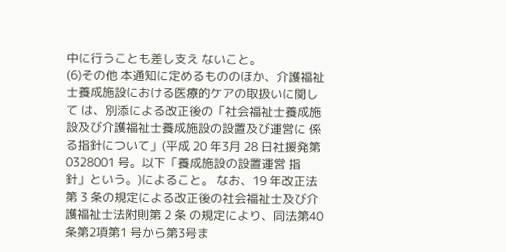中に行うことも差し支え ないこと。
(6)その他 本通知に定めるもののほか、介護福祉士養成施設における医療的ケアの取扱いに関して は、別添による改正後の「社会福祉士養成施設及び介護福祉士養成施設の設置及び運営に 係る指針について」(平成 20 年3月 28 日社援発第 0328001 号。以下「養成施設の設置運営 指針」という。)によること。 なお、19 年改正法第 3 条の規定による改正後の社会福祉士及び介護福祉士法附則第 2 条 の規定により、同法第40条第2項第1 号から第3号ま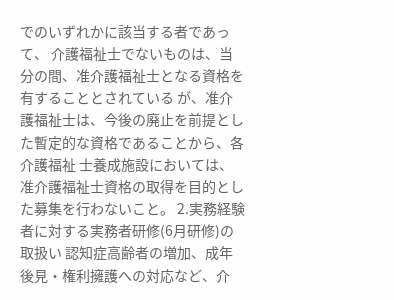でのいずれかに該当する者であって、 介護福祉士でないものは、当分の間、准介護福祉士となる資格を有することとされている が、准介護福祉士は、今後の廃止を前提とした暫定的な資格であることから、各介護福祉 士養成施設においては、准介護福祉士資格の取得を目的とした募集を行わないこと。 2.実務経験者に対する実務者研修(6月研修)の取扱い 認知症高齢者の増加、成年後見・権利擁護への対応など、介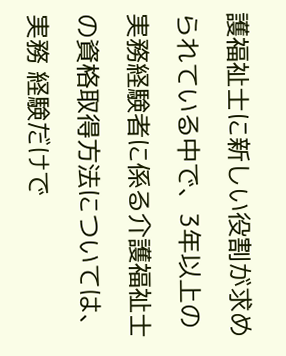護福祉士に新しい役割が求め られている中で、3年以上の実務経験者に係る介護福祉士の資格取得方法については、実務 経験だけで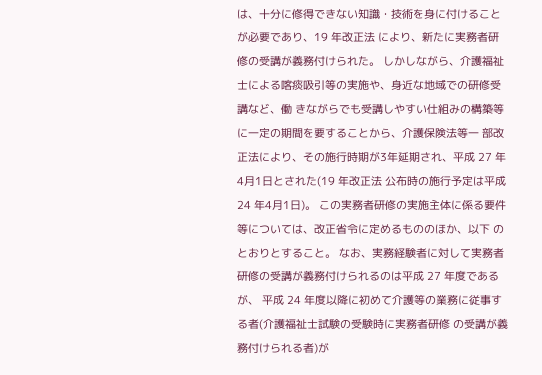は、十分に修得できない知識・技術を身に付けることが必要であり、19 年改正法 により、新たに実務者研修の受講が義務付けられた。 しかしながら、介護福祉士による喀痰吸引等の実施や、身近な地域での研修受講など、働 きながらでも受講しやすい仕組みの構築等に一定の期間を要することから、介護保険法等一 部改正法により、その施行時期が3年延期され、平成 27 年4月1日とされた(19 年改正法 公布時の施行予定は平成 24 年4月1日)。 この実務者研修の実施主体に係る要件等については、改正省令に定めるもののほか、以下 のとおりとすること。 なお、実務経験者に対して実務者研修の受講が義務付けられるのは平成 27 年度であるが、 平成 24 年度以降に初めて介護等の業務に従事する者(介護福祉士試験の受験時に実務者研修 の受講が義務付けられる者)が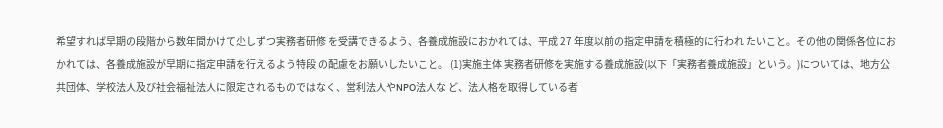希望すれば早期の段階から数年間かけて尐しずつ実務者研修 を受講できるよう、各養成施設におかれては、平成 27 年度以前の指定申請を積極的に行われ たいこと。その他の関係各位におかれては、各養成施設が早期に指定申請を行えるよう特段 の配慮をお願いしたいこと。 (1)実施主体 実務者研修を実施する養成施設(以下「実務者養成施設」という。)については、地方公 共団体、学校法人及び社会福祉法人に限定されるものではなく、営利法人やNPO法人な ど、法人格を取得している者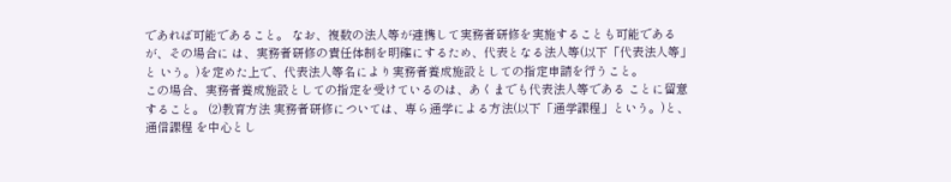であれば可能であること。 なお、複数の法人等が連携して実務者研修を実施することも可能であるが、その場合に は、実務者研修の責任体制を明確にするため、代表となる法人等(以下「代表法人等」と いう。)を定めた上で、代表法人等名により実務者養成施設としての指定申請を行うこと。
この場合、実務者養成施設としての指定を受けているのは、あくまでも代表法人等である ことに留意すること。 (2)教育方法 実務者研修については、専ら通学による方法(以下「通学課程」という。)と、通信課程 を中心とし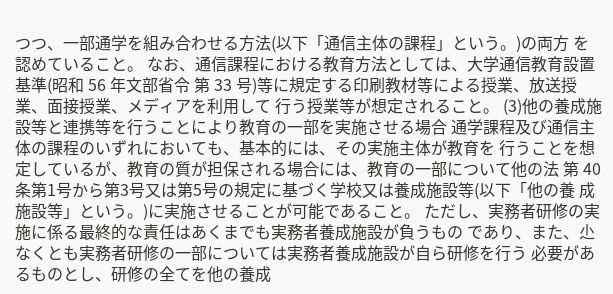つつ、一部通学を組み合わせる方法(以下「通信主体の課程」という。)の両方 を認めていること。 なお、通信課程における教育方法としては、大学通信教育設置基準(昭和 56 年文部省令 第 33 号)等に規定する印刷教材等による授業、放送授業、面接授業、メディアを利用して 行う授業等が想定されること。 (3)他の養成施設等と連携等を行うことにより教育の一部を実施させる場合 通学課程及び通信主体の課程のいずれにおいても、基本的には、その実施主体が教育を 行うことを想定しているが、教育の質が担保される場合には、教育の一部について他の法 第 40 条第1号から第3号又は第5号の規定に基づく学校又は養成施設等(以下「他の養 成施設等」という。)に実施させることが可能であること。 ただし、実務者研修の実施に係る最終的な責任はあくまでも実務者養成施設が負うもの であり、また、尐なくとも実務者研修の一部については実務者養成施設が自ら研修を行う 必要があるものとし、研修の全てを他の養成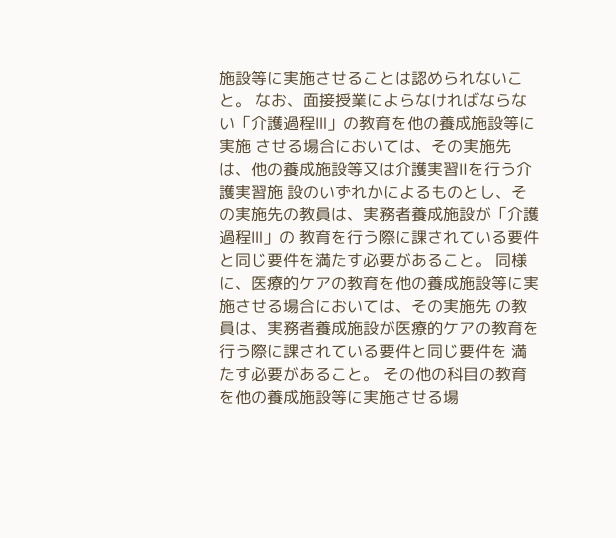施設等に実施させることは認められないこと。 なお、面接授業によらなければならない「介護過程Ⅲ」の教育を他の養成施設等に実施 させる場合においては、その実施先は、他の養成施設等又は介護実習Ⅱを行う介護実習施 設のいずれかによるものとし、その実施先の教員は、実務者養成施設が「介護過程Ⅲ」の 教育を行う際に課されている要件と同じ要件を満たす必要があること。 同様に、医療的ケアの教育を他の養成施設等に実施させる場合においては、その実施先 の教員は、実務者養成施設が医療的ケアの教育を行う際に課されている要件と同じ要件を 満たす必要があること。 その他の科目の教育を他の養成施設等に実施させる場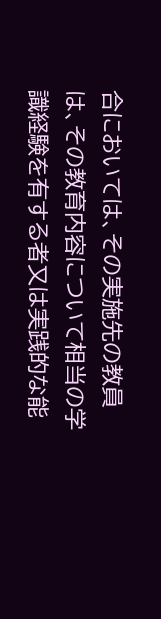合においては、その実施先の教員 は、その教育内容について相当の学識経験を有する者又は実践的な能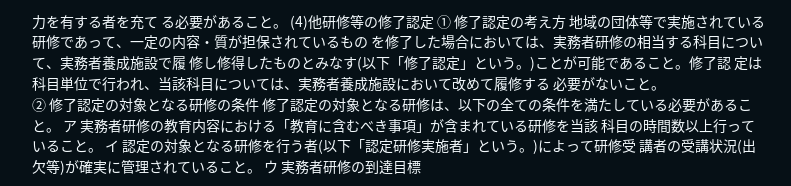力を有する者を充て る必要があること。 (4)他研修等の修了認定 ① 修了認定の考え方 地域の団体等で実施されている研修であって、一定の内容・質が担保されているもの を修了した場合においては、実務者研修の相当する科目について、実務者養成施設で履 修し修得したものとみなす(以下「修了認定」という。)ことが可能であること。修了認 定は科目単位で行われ、当該科目については、実務者養成施設において改めて履修する 必要がないこと。
② 修了認定の対象となる研修の条件 修了認定の対象となる研修は、以下の全ての条件を満たしている必要があること。 ア 実務者研修の教育内容における「教育に含むべき事項」が含まれている研修を当該 科目の時間数以上行っていること。 イ 認定の対象となる研修を行う者(以下「認定研修実施者」という。)によって研修受 講者の受講状況(出欠等)が確実に管理されていること。 ウ 実務者研修の到達目標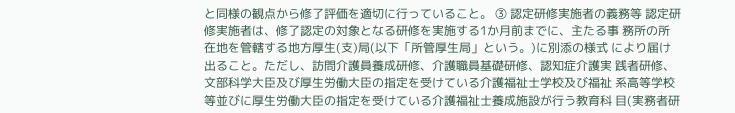と同様の観点から修了評価を適切に行っていること。 ③ 認定研修実施者の義務等 認定研修実施者は、修了認定の対象となる研修を実施する1か月前までに、主たる事 務所の所在地を管轄する地方厚生(支)局(以下「所管厚生局」という。)に別添の様式 により届け出ること。ただし、訪問介護員養成研修、介護職員基礎研修、認知症介護実 践者研修、文部科学大臣及び厚生労働大臣の指定を受けている介護福祉士学校及び福祉 系高等学校等並びに厚生労働大臣の指定を受けている介護福祉士養成施設が行う教育科 目(実務者研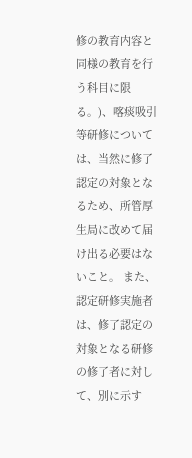修の教育内容と同様の教育を行う科目に限る。)、喀痰吸引等研修について は、当然に修了認定の対象となるため、所管厚生局に改めて届け出る必要はないこと。 また、認定研修実施者は、修了認定の対象となる研修の修了者に対して、別に示す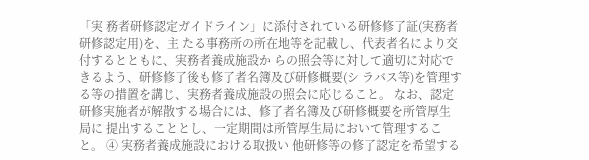「実 務者研修認定ガイドライン」に添付されている研修修了証(実務者研修認定用)を、主 たる事務所の所在地等を記載し、代表者名により交付するとともに、実務者養成施設か らの照会等に対して適切に対応できるよう、研修修了後も修了者名簿及び研修概要(シ ラバス等)を管理する等の措置を講じ、実務者養成施設の照会に応じること。 なお、認定研修実施者が解散する場合には、修了者名簿及び研修概要を所管厚生局に 提出することとし、一定期間は所管厚生局において管理すること。 ④ 実務者養成施設における取扱い 他研修等の修了認定を希望する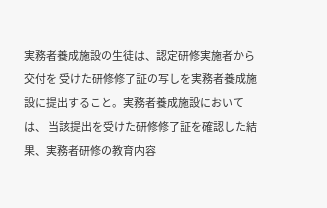実務者養成施設の生徒は、認定研修実施者から交付を 受けた研修修了証の写しを実務者養成施設に提出すること。実務者養成施設においては、 当該提出を受けた研修修了証を確認した結果、実務者研修の教育内容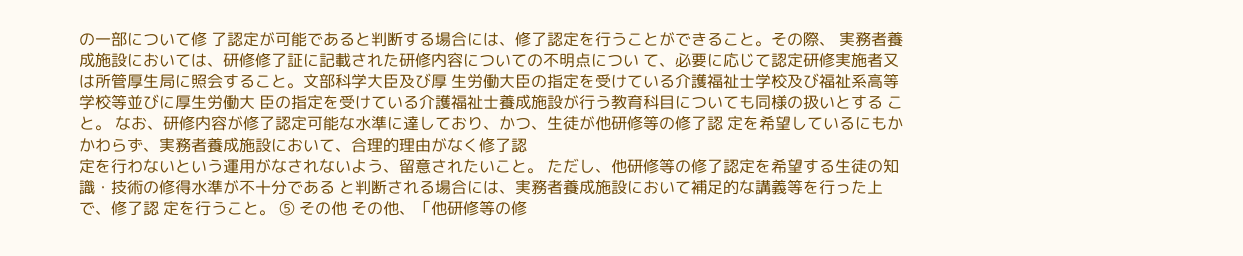の一部について修 了認定が可能であると判断する場合には、修了認定を行うことができること。その際、 実務者養成施設においては、研修修了証に記載された研修内容についての不明点につい て、必要に応じて認定研修実施者又は所管厚生局に照会すること。文部科学大臣及び厚 生労働大臣の指定を受けている介護福祉士学校及び福祉系高等学校等並びに厚生労働大 臣の指定を受けている介護福祉士養成施設が行う教育科目についても同様の扱いとする こと。 なお、研修内容が修了認定可能な水準に達しており、かつ、生徒が他研修等の修了認 定を希望しているにもかかわらず、実務者養成施設において、合理的理由がなく修了認
定を行わないという運用がなされないよう、留意されたいこと。 ただし、他研修等の修了認定を希望する生徒の知識・技術の修得水準が不十分である と判断される場合には、実務者養成施設において補足的な講義等を行った上で、修了認 定を行うこと。 ⑤ その他 その他、「他研修等の修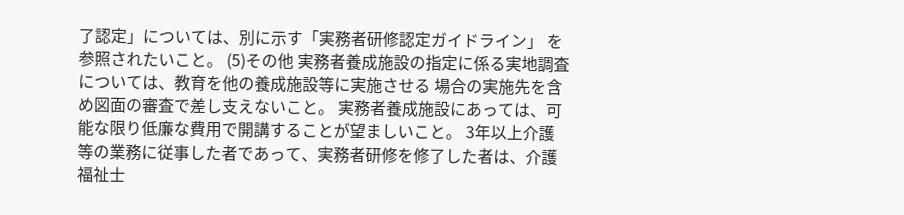了認定」については、別に示す「実務者研修認定ガイドライン」 を参照されたいこと。 (5)その他 実務者養成施設の指定に係る実地調査については、教育を他の養成施設等に実施させる 場合の実施先を含め図面の審査で差し支えないこと。 実務者養成施設にあっては、可能な限り低廉な費用で開講することが望ましいこと。 3年以上介護等の業務に従事した者であって、実務者研修を修了した者は、介護福祉士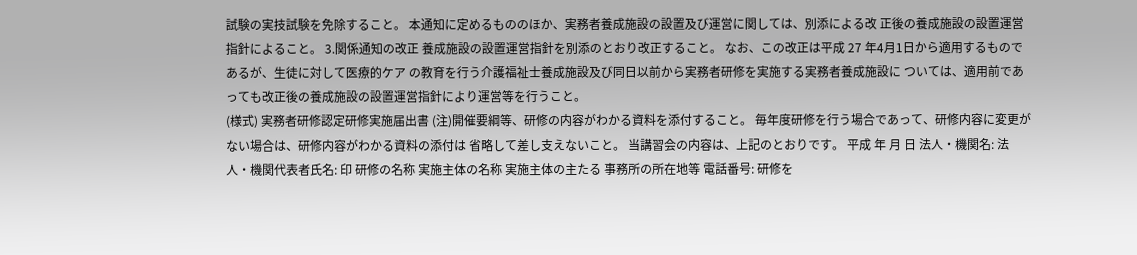試験の実技試験を免除すること。 本通知に定めるもののほか、実務者養成施設の設置及び運営に関しては、別添による改 正後の養成施設の設置運営指針によること。 3.関係通知の改正 養成施設の設置運営指針を別添のとおり改正すること。 なお、この改正は平成 27 年4月1日から適用するものであるが、生徒に対して医療的ケア の教育を行う介護福祉士養成施設及び同日以前から実務者研修を実施する実務者養成施設に ついては、適用前であっても改正後の養成施設の設置運営指針により運営等を行うこと。
(様式) 実務者研修認定研修実施届出書 (注)開催要綱等、研修の内容がわかる資料を添付すること。 毎年度研修を行う場合であって、研修内容に変更がない場合は、研修内容がわかる資料の添付は 省略して差し支えないこと。 当講習会の内容は、上記のとおりです。 平成 年 月 日 法人・機関名: 法人・機関代表者氏名: 印 研修の名称 実施主体の名称 実施主体の主たる 事務所の所在地等 電話番号: 研修を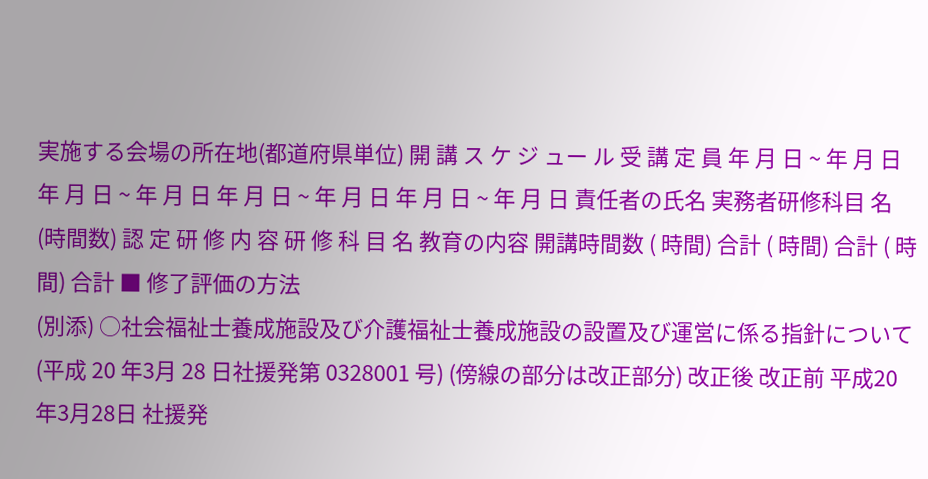実施する会場の所在地(都道府県単位) 開 講 ス ケ ジ ュー ル 受 講 定 員 年 月 日 ~ 年 月 日 年 月 日 ~ 年 月 日 年 月 日 ~ 年 月 日 年 月 日 ~ 年 月 日 責任者の氏名 実務者研修科目 名(時間数) 認 定 研 修 内 容 研 修 科 目 名 教育の内容 開講時間数 ( 時間) 合計 ( 時間) 合計 ( 時間) 合計 ■ 修了評価の方法
(別添) ○社会福祉士養成施設及び介護福祉士養成施設の設置及び運営に係る指針について(平成 20 年3月 28 日社援発第 0328001 号) (傍線の部分は改正部分) 改正後 改正前 平成20年3月28日 社援発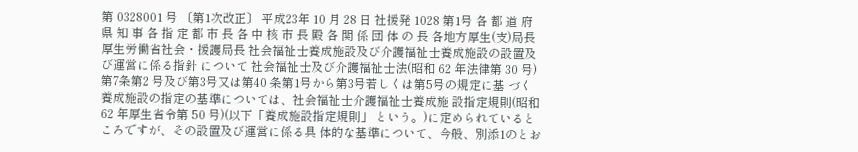第 0328001 号 〔第1次改正〕 平成23年 10 月 28 日 社援発 1028 第1号 各 都 道 府 県 知 事 各 指 定 都 市 長 各 中 核 市 長 殿 各 関 係 団 体 の 長 各地方厚生(支)局長 厚生労働省社会・援護局長 社会福祉士養成施設及び介護福祉士養成施設の設置及び運営に係る指針 について 社会福祉士及び介護福祉士法(昭和 62 年法律第 30 号)第7条第2 号及び第3号又は第40 条第1号から第3号若しくは第5号の規定に基 づく養成施設の指定の基準については、社会福祉士介護福祉士養成施 設指定規則(昭和 62 年厚生省令第 50 号)(以下「養成施設指定規則」 という。)に定められているところですが、その設置及び運営に係る具 体的な基準について、今般、別添1のとお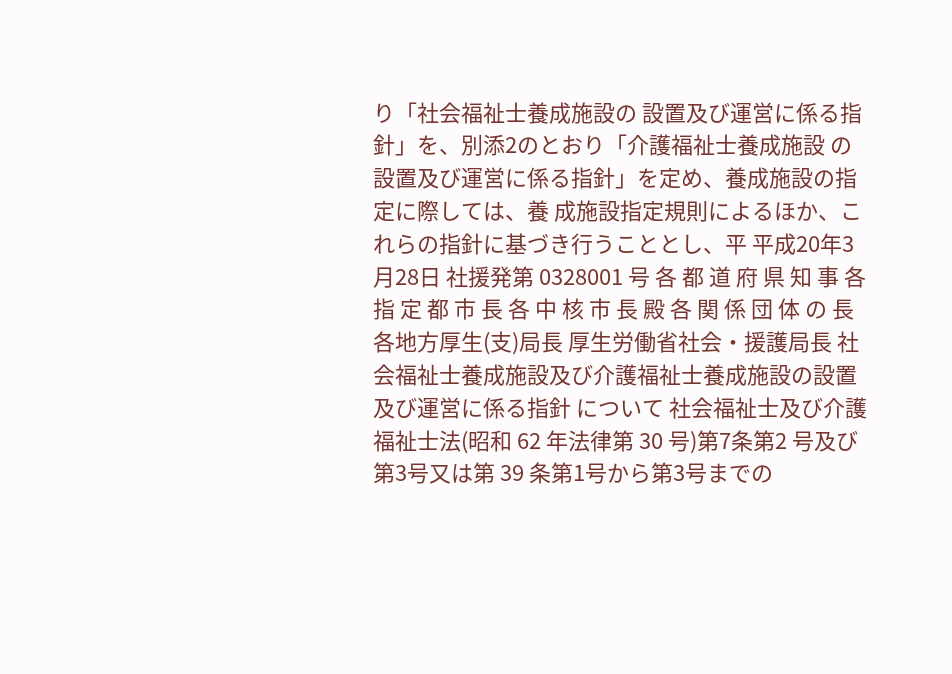り「社会福祉士養成施設の 設置及び運営に係る指針」を、別添2のとおり「介護福祉士養成施設 の設置及び運営に係る指針」を定め、養成施設の指定に際しては、養 成施設指定規則によるほか、これらの指針に基づき行うこととし、平 平成20年3月28日 社援発第 0328001 号 各 都 道 府 県 知 事 各 指 定 都 市 長 各 中 核 市 長 殿 各 関 係 団 体 の 長 各地方厚生(支)局長 厚生労働省社会・援護局長 社会福祉士養成施設及び介護福祉士養成施設の設置及び運営に係る指針 について 社会福祉士及び介護福祉士法(昭和 62 年法律第 30 号)第7条第2 号及び第3号又は第 39 条第1号から第3号までの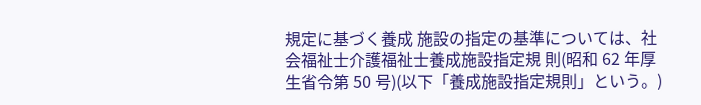規定に基づく養成 施設の指定の基準については、社会福祉士介護福祉士養成施設指定規 則(昭和 62 年厚生省令第 50 号)(以下「養成施設指定規則」という。)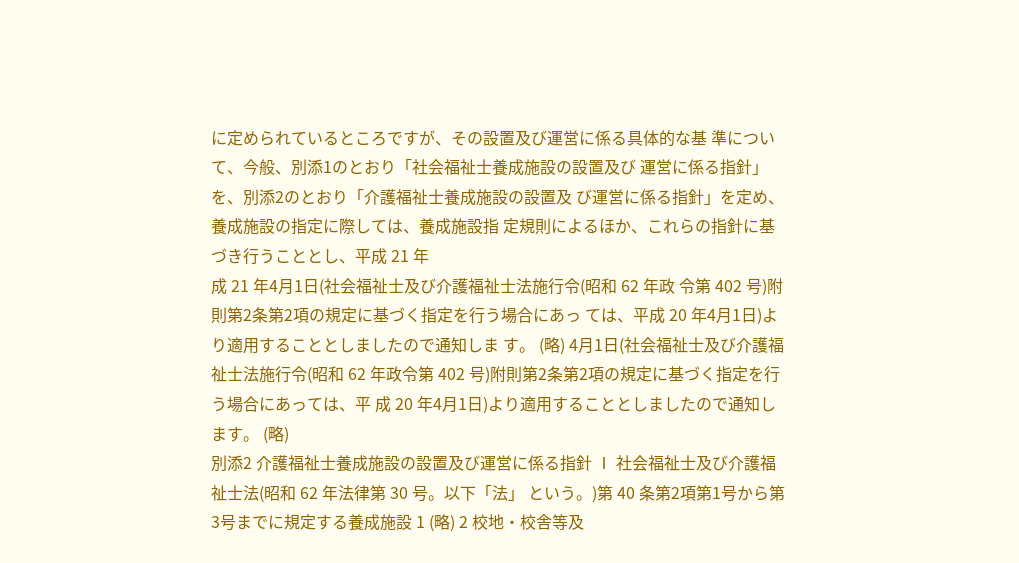に定められているところですが、その設置及び運営に係る具体的な基 準について、今般、別添1のとおり「社会福祉士養成施設の設置及び 運営に係る指針」を、別添2のとおり「介護福祉士養成施設の設置及 び運営に係る指針」を定め、養成施設の指定に際しては、養成施設指 定規則によるほか、これらの指針に基づき行うこととし、平成 21 年
成 21 年4月1日(社会福祉士及び介護福祉士法施行令(昭和 62 年政 令第 402 号)附則第2条第2項の規定に基づく指定を行う場合にあっ ては、平成 20 年4月1日)より適用することとしましたので通知しま す。 (略) 4月1日(社会福祉士及び介護福祉士法施行令(昭和 62 年政令第 402 号)附則第2条第2項の規定に基づく指定を行う場合にあっては、平 成 20 年4月1日)より適用することとしましたので通知します。 (略)
別添2 介護福祉士養成施設の設置及び運営に係る指針 Ⅰ 社会福祉士及び介護福祉士法(昭和 62 年法律第 30 号。以下「法」 という。)第 40 条第2項第1号から第3号までに規定する養成施設 1 (略) 2 校地・校舎等及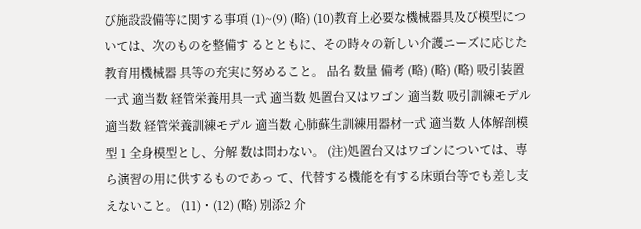び施設設備等に関する事項 (1)~(9) (略) (10)教育上必要な機械器具及び模型については、次のものを整備す るとともに、その時々の新しい介護ニーズに応じた教育用機械器 具等の充実に努めること。 品名 数量 備考 (略) (略) (略) 吸引装置一式 適当数 経管栄養用具一式 適当数 処置台又はワゴン 適当数 吸引訓練モデル 適当数 経管栄養訓練モデル 適当数 心肺蘇生訓練用器材一式 適当数 人体解剖模型 1 全身模型とし、分解 数は問わない。 (注)処置台又はワゴンについては、専ら演習の用に供するものであっ て、代替する機能を有する床頭台等でも差し支えないこと。 (11)・(12) (略) 別添2 介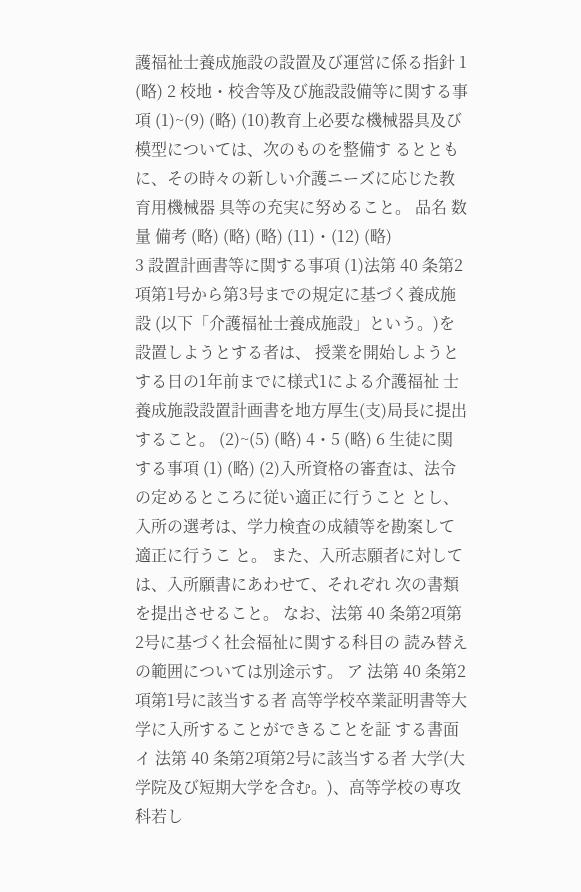護福祉士養成施設の設置及び運営に係る指針 1 (略) 2 校地・校舎等及び施設設備等に関する事項 (1)~(9) (略) (10)教育上必要な機械器具及び模型については、次のものを整備す るとともに、その時々の新しい介護ニーズに応じた教育用機械器 具等の充実に努めること。 品名 数量 備考 (略) (略) (略) (11)・(12) (略)
3 設置計画書等に関する事項 (1)法第 40 条第2項第1号から第3号までの規定に基づく養成施設 (以下「介護福祉士養成施設」という。)を設置しようとする者は、 授業を開始しようとする日の1年前までに様式1による介護福祉 士養成施設設置計画書を地方厚生(支)局長に提出すること。 (2)~(5) (略) 4・5 (略) 6 生徒に関する事項 (1) (略) (2)入所資格の審査は、法令の定めるところに従い適正に行うこと とし、入所の選考は、学力検査の成績等を勘案して適正に行うこ と。 また、入所志願者に対しては、入所願書にあわせて、それぞれ 次の書類を提出させること。 なお、法第 40 条第2項第2号に基づく社会福祉に関する科目の 読み替えの範囲については別途示す。 ア 法第 40 条第2項第1号に該当する者 高等学校卒業証明書等大学に入所することができることを証 する書面 イ 法第 40 条第2項第2号に該当する者 大学(大学院及び短期大学を含む。)、高等学校の専攻科若し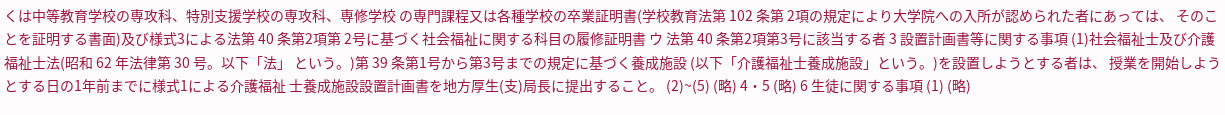くは中等教育学校の専攻科、特別支援学校の専攻科、専修学校 の専門課程又は各種学校の卒業証明書(学校教育法第 102 条第 2項の規定により大学院への入所が認められた者にあっては、 そのことを証明する書面)及び様式3による法第 40 条第2項第 2号に基づく社会福祉に関する科目の履修証明書 ウ 法第 40 条第2項第3号に該当する者 3 設置計画書等に関する事項 (1)社会福祉士及び介護福祉士法(昭和 62 年法律第 30 号。以下「法」 という。)第 39 条第1号から第3号までの規定に基づく養成施設 (以下「介護福祉士養成施設」という。)を設置しようとする者は、 授業を開始しようとする日の1年前までに様式1による介護福祉 士養成施設設置計画書を地方厚生(支)局長に提出すること。 (2)~(5) (略) 4・5 (略) 6 生徒に関する事項 (1) (略)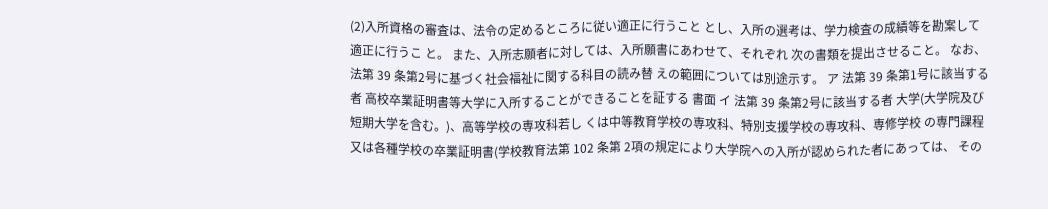(2)入所資格の審査は、法令の定めるところに従い適正に行うこと とし、入所の選考は、学力検査の成績等を勘案して適正に行うこ と。 また、入所志願者に対しては、入所願書にあわせて、それぞれ 次の書類を提出させること。 なお、法第 39 条第2号に基づく社会福祉に関する科目の読み替 えの範囲については別途示す。 ア 法第 39 条第1号に該当する者 高校卒業証明書等大学に入所することができることを証する 書面 イ 法第 39 条第2号に該当する者 大学(大学院及び短期大学を含む。)、高等学校の専攻科若し くは中等教育学校の専攻科、特別支援学校の専攻科、専修学校 の専門課程又は各種学校の卒業証明書(学校教育法第 102 条第 2項の規定により大学院への入所が認められた者にあっては、 その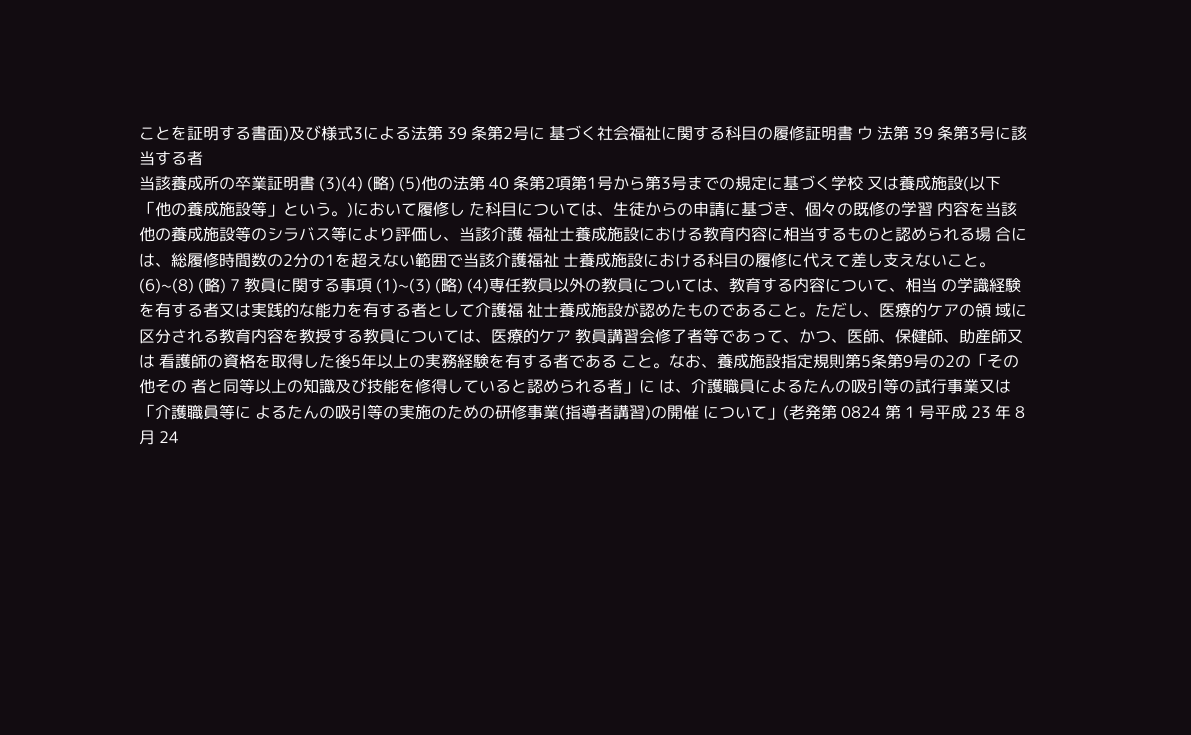ことを証明する書面)及び様式3による法第 39 条第2号に 基づく社会福祉に関する科目の履修証明書 ウ 法第 39 条第3号に該当する者
当該養成所の卒業証明書 (3)(4) (略) (5)他の法第 40 条第2項第1号から第3号までの規定に基づく学校 又は養成施設(以下「他の養成施設等」という。)において履修し た科目については、生徒からの申請に基づき、個々の既修の学習 内容を当該他の養成施設等のシラバス等により評価し、当該介護 福祉士養成施設における教育内容に相当するものと認められる場 合には、総履修時間数の2分の1を超えない範囲で当該介護福祉 士養成施設における科目の履修に代えて差し支えないこと。 (6)~(8) (略) 7 教員に関する事項 (1)~(3) (略) (4)専任教員以外の教員については、教育する内容について、相当 の学識経験を有する者又は実践的な能力を有する者として介護福 祉士養成施設が認めたものであること。ただし、医療的ケアの領 域に区分される教育内容を教授する教員については、医療的ケア 教員講習会修了者等であって、かつ、医師、保健師、助産師又は 看護師の資格を取得した後5年以上の実務経験を有する者である こと。なお、養成施設指定規則第5条第9号の2の「その他その 者と同等以上の知識及び技能を修得していると認められる者」に は、介護職員によるたんの吸引等の試行事業又は「介護職員等に よるたんの吸引等の実施のための研修事業(指導者講習)の開催 について」(老発第 0824 第 1 号平成 23 年 8 月 24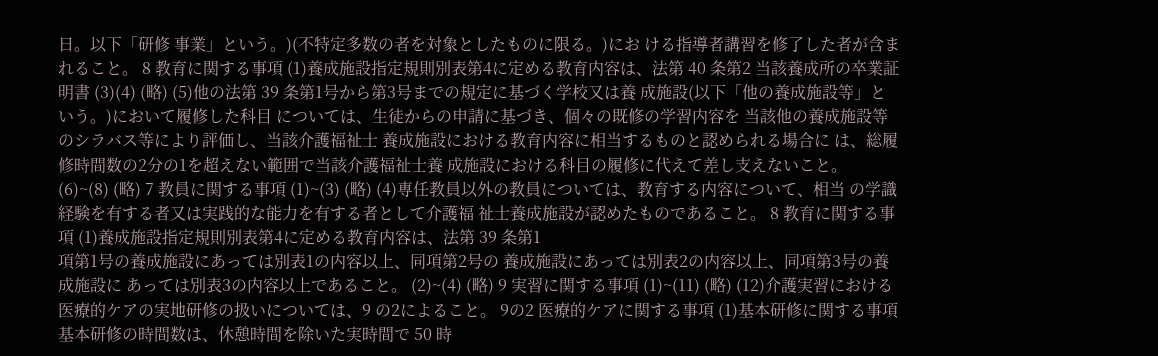日。以下「研修 事業」という。)(不特定多数の者を対象としたものに限る。)にお ける指導者講習を修了した者が含まれること。 8 教育に関する事項 (1)養成施設指定規則別表第4に定める教育内容は、法第 40 条第2 当該養成所の卒業証明書 (3)(4) (略) (5)他の法第 39 条第1号から第3号までの規定に基づく学校又は養 成施設(以下「他の養成施設等」という。)において履修した科目 については、生徒からの申請に基づき、個々の既修の学習内容を 当該他の養成施設等のシラバス等により評価し、当該介護福祉士 養成施設における教育内容に相当するものと認められる場合に は、総履修時間数の2分の1を超えない範囲で当該介護福祉士養 成施設における科目の履修に代えて差し支えないこと。 (6)~(8) (略) 7 教員に関する事項 (1)~(3) (略) (4)専任教員以外の教員については、教育する内容について、相当 の学識経験を有する者又は実践的な能力を有する者として介護福 祉士養成施設が認めたものであること。 8 教育に関する事項 (1)養成施設指定規則別表第4に定める教育内容は、法第 39 条第1
項第1号の養成施設にあっては別表1の内容以上、同項第2号の 養成施設にあっては別表2の内容以上、同項第3号の養成施設に あっては別表3の内容以上であること。 (2)~(4) (略) 9 実習に関する事項 (1)~(11) (略) (12)介護実習における医療的ケアの実地研修の扱いについては、9 の2によること。 9の2 医療的ケアに関する事項 (1)基本研修に関する事項 基本研修の時間数は、休憩時間を除いた実時間で 50 時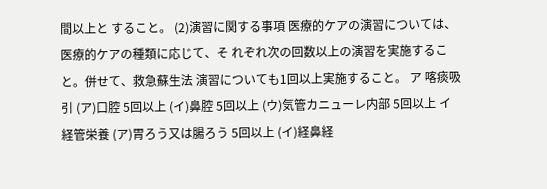間以上と すること。 (2)演習に関する事項 医療的ケアの演習については、医療的ケアの種類に応じて、そ れぞれ次の回数以上の演習を実施すること。併せて、救急蘇生法 演習についても1回以上実施すること。 ア 喀痰吸引 (ア)口腔 5回以上 (イ)鼻腔 5回以上 (ウ)気管カニューレ内部 5回以上 イ 経管栄養 (ア)胃ろう又は腸ろう 5回以上 (イ)経鼻経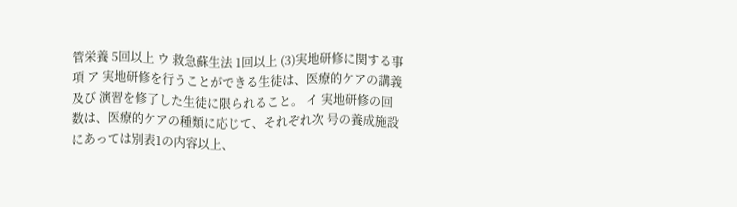管栄養 5回以上 ウ 救急蘇生法 1回以上 (3)実地研修に関する事項 ア 実地研修を行うことができる生徒は、医療的ケアの講義及び 演習を修了した生徒に限られること。 イ 実地研修の回数は、医療的ケアの種類に応じて、それぞれ次 号の養成施設にあっては別表1の内容以上、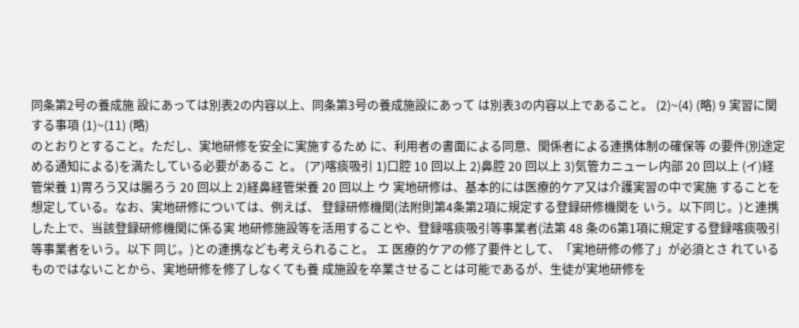同条第2号の養成施 設にあっては別表2の内容以上、同条第3号の養成施設にあって は別表3の内容以上であること。 (2)~(4) (略) 9 実習に関する事項 (1)~(11) (略)
のとおりとすること。ただし、実地研修を安全に実施するため に、利用者の書面による同意、関係者による連携体制の確保等 の要件(別途定める通知による)を満たしている必要があるこ と。 (ア)喀痰吸引 1)口腔 10 回以上 2)鼻腔 20 回以上 3)気管カニューレ内部 20 回以上 (イ)経管栄養 1)胃ろう又は腸ろう 20 回以上 2)経鼻経管栄養 20 回以上 ウ 実地研修は、基本的には医療的ケア又は介護実習の中で実施 することを想定している。なお、実地研修については、例えば、 登録研修機関(法附則第4条第2項に規定する登録研修機関を いう。以下同じ。)と連携した上で、当該登録研修機関に係る実 地研修施設等を活用することや、登録喀痰吸引等事業者(法第 48 条の6第1項に規定する登録喀痰吸引等事業者をいう。以下 同じ。)との連携なども考えられること。 エ 医療的ケアの修了要件として、「実地研修の修了」が必須とさ れているものではないことから、実地研修を修了しなくても養 成施設を卒業させることは可能であるが、生徒が実地研修を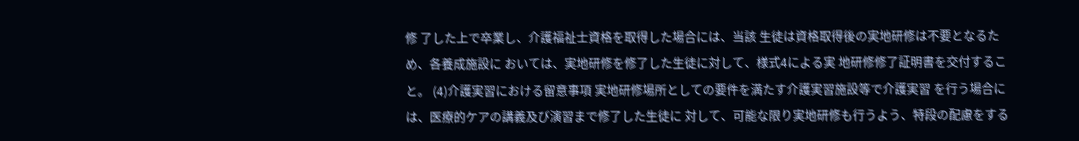修 了した上で卒業し、介護福祉士資格を取得した場合には、当該 生徒は資格取得後の実地研修は不要となるため、各養成施設に おいては、実地研修を修了した生徒に対して、様式4による実 地研修修了証明書を交付すること。 (4)介護実習における留意事項 実地研修場所としての要件を満たす介護実習施設等で介護実習 を行う場合には、医療的ケアの講義及び演習まで修了した生徒に 対して、可能な限り実地研修も行うよう、特段の配慮をする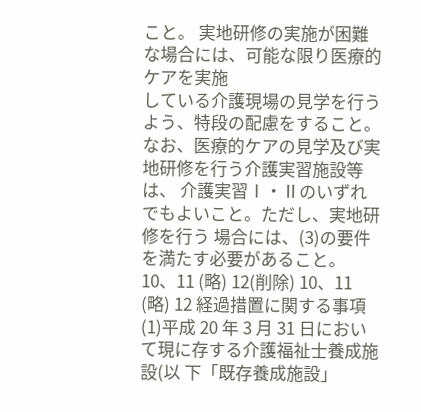こと。 実地研修の実施が困難な場合には、可能な限り医療的ケアを実施
している介護現場の見学を行うよう、特段の配慮をすること。 なお、医療的ケアの見学及び実地研修を行う介護実習施設等は、 介護実習Ⅰ・Ⅱのいずれでもよいこと。ただし、実地研修を行う 場合には、(3)の要件を満たす必要があること。 10、11 (略) 12(削除) 10、11 (略) 12 経過措置に関する事項 (1)平成 20 年 3 月 31 日において現に存する介護福祉士養成施設(以 下「既存養成施設」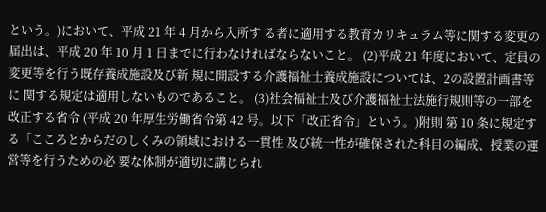という。)において、平成 21 年 4 月から入所す る者に適用する教育カリキュラム等に関する変更の届出は、平成 20 年 10 月 1 日までに行わなければならないこと。 (2)平成 21 年度において、定員の変更等を行う既存養成施設及び新 規に開設する介護福祉士養成施設については、2の設置計画書等に 関する規定は適用しないものであること。 (3)社会福祉士及び介護福祉士法施行規則等の一部を改正する省令 (平成 20 年厚生労働省令第 42 号。以下「改正省令」という。)附則 第 10 条に規定する「こころとからだのしくみの領域における一貫性 及び統一性が確保された科目の編成、授業の運営等を行うための必 要な体制が適切に講じられ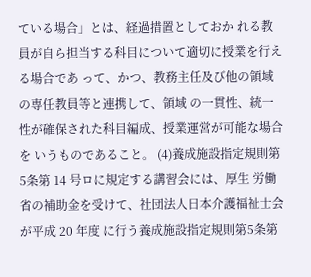ている場合」とは、経過措置としておか れる教員が自ら担当する科目について適切に授業を行える場合であ って、かつ、教務主任及び他の領域の専任教員等と連携して、領域 の一貫性、統一性が確保された科目編成、授業運営が可能な場合を いうものであること。 (4)養成施設指定規則第5条第 14 号ロに規定する講習会には、厚生 労働省の補助金を受けて、社団法人日本介護福祉士会が平成 20 年度 に行う養成施設指定規則第5条第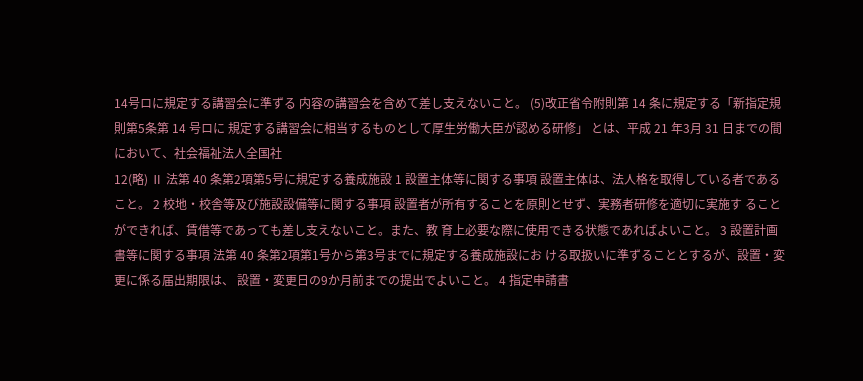14号ロに規定する講習会に準ずる 内容の講習会を含めて差し支えないこと。 (5)改正省令附則第 14 条に規定する「新指定規則第5条第 14 号ロに 規定する講習会に相当するものとして厚生労働大臣が認める研修」 とは、平成 21 年3月 31 日までの間において、社会福祉法人全国社
12(略) Ⅱ 法第 40 条第2項第5号に規定する養成施設 1 設置主体等に関する事項 設置主体は、法人格を取得している者であること。 2 校地・校舎等及び施設設備等に関する事項 設置者が所有することを原則とせず、実務者研修を適切に実施す ることができれば、賃借等であっても差し支えないこと。また、教 育上必要な際に使用できる状態であればよいこと。 3 設置計画書等に関する事項 法第 40 条第2項第1号から第3号までに規定する養成施設にお ける取扱いに準ずることとするが、設置・変更に係る届出期限は、 設置・変更日の9か月前までの提出でよいこと。 4 指定申請書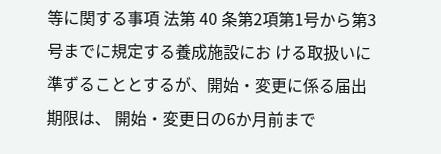等に関する事項 法第 40 条第2項第1号から第3号までに規定する養成施設にお ける取扱いに準ずることとするが、開始・変更に係る届出期限は、 開始・変更日の6か月前まで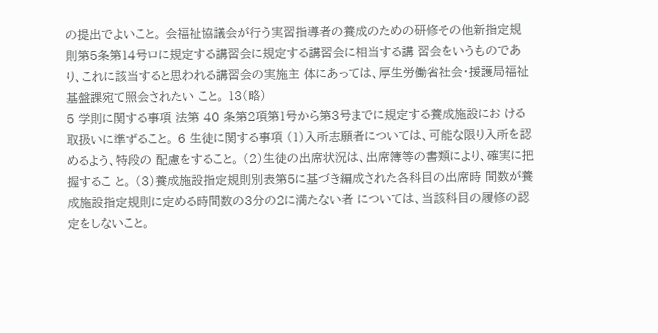の提出でよいこと。 会福祉協議会が行う実習指導者の養成のための研修その他新指定規 則第5条第14号ロに規定する講習会に規定する講習会に相当する講 習会をいうものであり、これに該当すると思われる講習会の実施主 体にあっては、厚生労働省社会・援護局福祉基盤課宛て照会されたい こと。 13(略)
5 学則に関する事項 法第 40 条第2項第1号から第3号までに規定する養成施設にお ける取扱いに準ずること。 6 生徒に関する事項 (1)入所志願者については、可能な限り入所を認めるよう、特段の 配慮をすること。 (2)生徒の出席状況は、出席簿等の書類により、確実に把握するこ と。 (3)養成施設指定規則別表第5に基づき編成された各科目の出席時 間数が養成施設指定規則に定める時間数の3分の2に満たない者 については、当該科目の履修の認定をしないこと。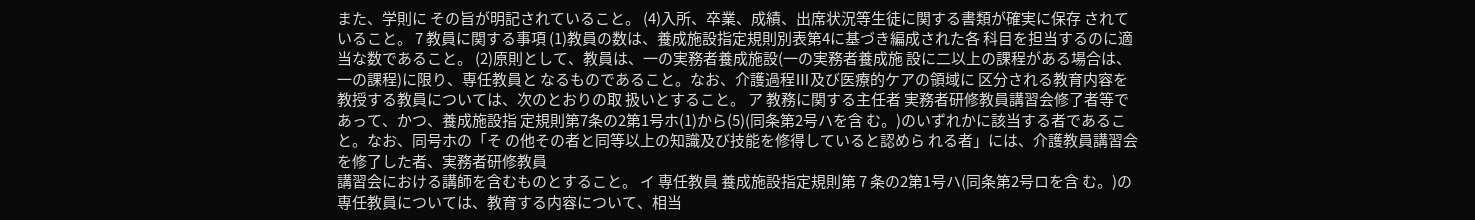また、学則に その旨が明記されていること。 (4)入所、卒業、成績、出席状況等生徒に関する書類が確実に保存 されていること。 7 教員に関する事項 (1)教員の数は、養成施設指定規則別表第4に基づき編成された各 科目を担当するのに適当な数であること。 (2)原則として、教員は、一の実務者養成施設(一の実務者養成施 設に二以上の課程がある場合は、一の課程)に限り、専任教員と なるものであること。なお、介護過程Ⅲ及び医療的ケアの領域に 区分される教育内容を教授する教員については、次のとおりの取 扱いとすること。 ア 教務に関する主任者 実務者研修教員講習会修了者等であって、かつ、養成施設指 定規則第7条の2第1号ホ(1)から(5)(同条第2号ハを含 む。)のいずれかに該当する者であること。なお、同号ホの「そ の他その者と同等以上の知識及び技能を修得していると認めら れる者」には、介護教員講習会を修了した者、実務者研修教員
講習会における講師を含むものとすること。 イ 専任教員 養成施設指定規則第 7 条の2第1号ハ(同条第2号ロを含 む。)の専任教員については、教育する内容について、相当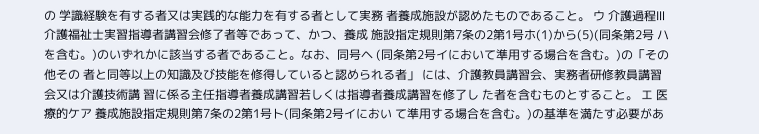の 学識経験を有する者又は実践的な能力を有する者として実務 者養成施設が認めたものであること。 ウ 介護過程Ⅲ 介護福祉士実習指導者講習会修了者等であって、かつ、養成 施設指定規則第7条の2第1号ホ(1)から(5)(同条第2号 ハを含む。)のいずれかに該当する者であること。なお、同号ヘ (同条第2号イにおいて準用する場合を含む。)の「その他その 者と同等以上の知識及び技能を修得していると認められる者」 には、介護教員講習会、実務者研修教員講習会又は介護技術講 習に係る主任指導者養成講習若しくは指導者養成講習を修了し た者を含むものとすること。 エ 医療的ケア 養成施設指定規則第7条の2第1号ト(同条第2号イにおい て準用する場合を含む。)の基準を満たす必要があ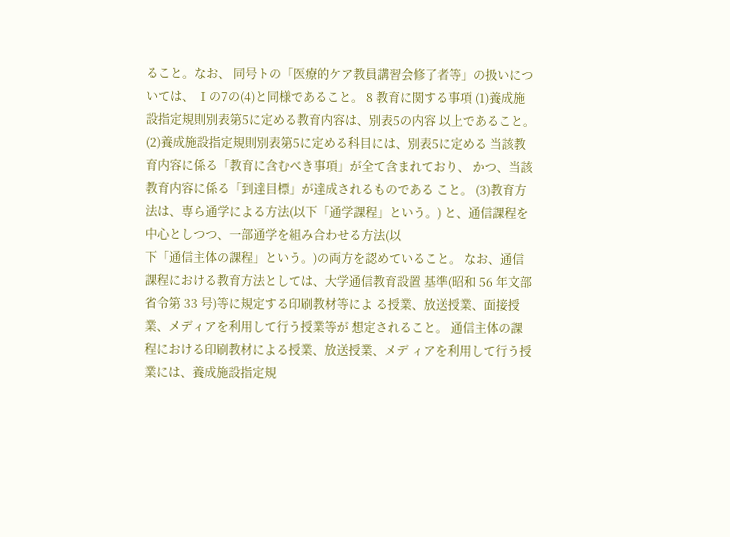ること。なお、 同号トの「医療的ケア教員講習会修了者等」の扱いについては、 Ⅰの7の(4)と同様であること。 8 教育に関する事項 (1)養成施設指定規則別表第5に定める教育内容は、別表5の内容 以上であること。 (2)養成施設指定規則別表第5に定める科目には、別表5に定める 当該教育内容に係る「教育に含むべき事項」が全て含まれており、 かつ、当該教育内容に係る「到達目標」が達成されるものである こと。 (3)教育方法は、専ら通学による方法(以下「通学課程」という。) と、通信課程を中心としつつ、一部通学を組み合わせる方法(以
下「通信主体の課程」という。)の両方を認めていること。 なお、通信課程における教育方法としては、大学通信教育設置 基準(昭和 56 年文部省令第 33 号)等に規定する印刷教材等によ る授業、放送授業、面接授業、メディアを利用して行う授業等が 想定されること。 通信主体の課程における印刷教材による授業、放送授業、メデ ィアを利用して行う授業には、養成施設指定規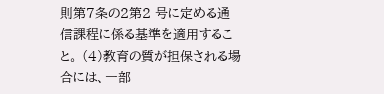則第7条の2第2 号に定める通信課程に係る基準を適用すること。 (4)教育の質が担保される場合には、一部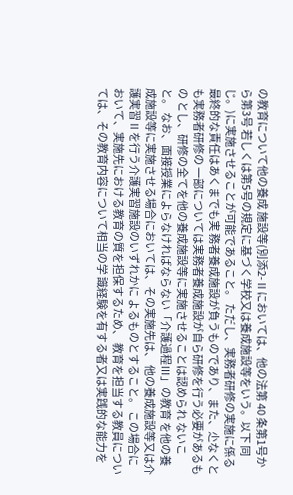の教育について他の養成 施設等(別添2-Ⅱにおいては、他の法第 40 条第1号から第3号 若しくは第5号の規定に基づく学校又は養成施設等をいう。以下 同じ。)に実施させることが可能であること。 ただし、実務者研修の実施に係る最終的な責任はあくまでも実 務者養成施設が負うものであり、また、尐なくとも実務者研修の 一部については実務者養成施設が自ら研修を行う必要があるもの とし、研修の全てを他の養成施設等に実施させることは認められ ないこと。 なお、面接授業によらなければならない「介護過程Ⅲ」の教育 を他の養成施設等に実施させる場合においては、その実施先は、 他の養成施設等又は介護実習Ⅱを行う介護実習施設のいずれかに よるものとすること。 この場合において、実施先における教育の質を担保するため、 教育を担当する教員については、その教育内容について相当の学 識経験を有する者又は実践的な能力を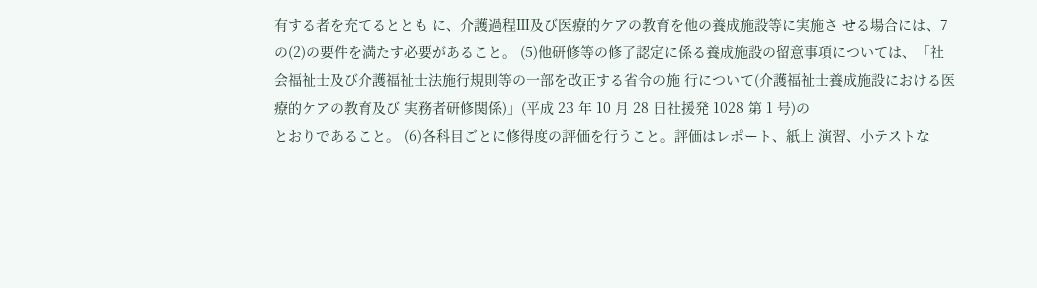有する者を充てるととも に、介護過程Ⅲ及び医療的ケアの教育を他の養成施設等に実施さ せる場合には、7の(2)の要件を満たす必要があること。 (5)他研修等の修了認定に係る養成施設の留意事項については、「社 会福祉士及び介護福祉士法施行規則等の一部を改正する省令の施 行について(介護福祉士養成施設における医療的ケアの教育及び 実務者研修関係)」(平成 23 年 10 月 28 日社援発 1028 第 1 号)の
とおりであること。 (6)各科目ごとに修得度の評価を行うこと。評価はレポート、紙上 演習、小テストな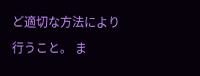ど適切な方法により行うこと。 ま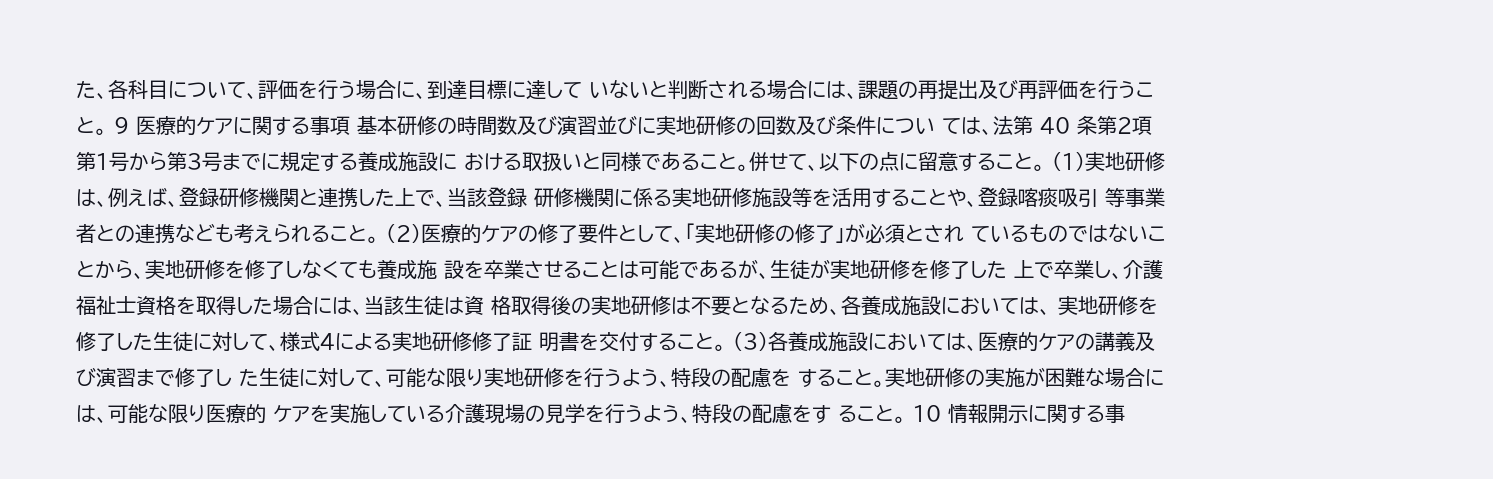た、各科目について、評価を行う場合に、到達目標に達して いないと判断される場合には、課題の再提出及び再評価を行うこ と。 9 医療的ケアに関する事項 基本研修の時間数及び演習並びに実地研修の回数及び条件につい ては、法第 40 条第2項第1号から第3号までに規定する養成施設に おける取扱いと同様であること。併せて、以下の点に留意すること。 (1)実地研修は、例えば、登録研修機関と連携した上で、当該登録 研修機関に係る実地研修施設等を活用することや、登録喀痰吸引 等事業者との連携なども考えられること。 (2)医療的ケアの修了要件として、「実地研修の修了」が必須とされ ているものではないことから、実地研修を修了しなくても養成施 設を卒業させることは可能であるが、生徒が実地研修を修了した 上で卒業し、介護福祉士資格を取得した場合には、当該生徒は資 格取得後の実地研修は不要となるため、各養成施設においては、 実地研修を修了した生徒に対して、様式4による実地研修修了証 明書を交付すること。 (3)各養成施設においては、医療的ケアの講義及び演習まで修了し た生徒に対して、可能な限り実地研修を行うよう、特段の配慮を すること。実地研修の実施が困難な場合には、可能な限り医療的 ケアを実施している介護現場の見学を行うよう、特段の配慮をす ること。 10 情報開示に関する事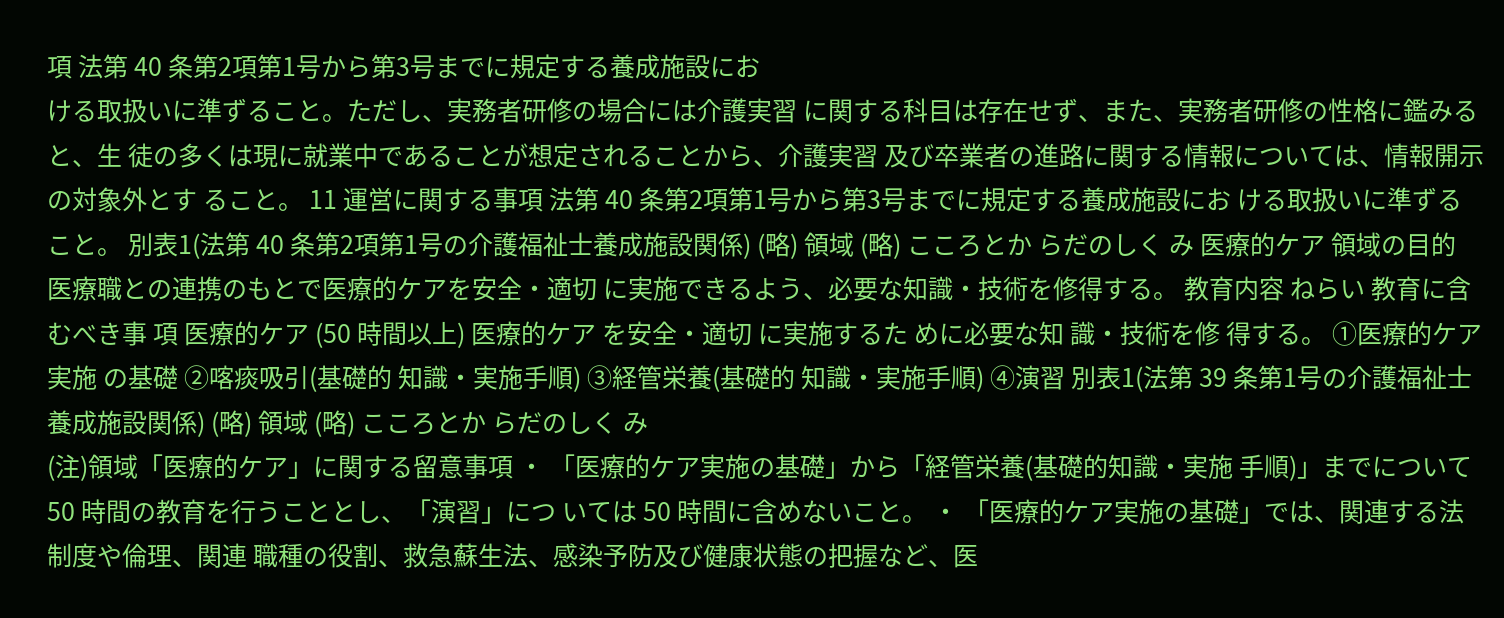項 法第 40 条第2項第1号から第3号までに規定する養成施設にお
ける取扱いに準ずること。ただし、実務者研修の場合には介護実習 に関する科目は存在せず、また、実務者研修の性格に鑑みると、生 徒の多くは現に就業中であることが想定されることから、介護実習 及び卒業者の進路に関する情報については、情報開示の対象外とす ること。 11 運営に関する事項 法第 40 条第2項第1号から第3号までに規定する養成施設にお ける取扱いに準ずること。 別表1(法第 40 条第2項第1号の介護福祉士養成施設関係) (略) 領域 (略) こころとか らだのしく み 医療的ケア 領域の目的 医療職との連携のもとで医療的ケアを安全・適切 に実施できるよう、必要な知識・技術を修得する。 教育内容 ねらい 教育に含むべき事 項 医療的ケア (50 時間以上) 医療的ケア を安全・適切 に実施するた めに必要な知 識・技術を修 得する。 ①医療的ケア実施 の基礎 ②喀痰吸引(基礎的 知識・実施手順) ③経管栄養(基礎的 知識・実施手順) ④演習 別表1(法第 39 条第1号の介護福祉士養成施設関係) (略) 領域 (略) こころとか らだのしく み
(注)領域「医療的ケア」に関する留意事項 ・ 「医療的ケア実施の基礎」から「経管栄養(基礎的知識・実施 手順)」までについて 50 時間の教育を行うこととし、「演習」につ いては 50 時間に含めないこと。 ・ 「医療的ケア実施の基礎」では、関連する法制度や倫理、関連 職種の役割、救急蘇生法、感染予防及び健康状態の把握など、医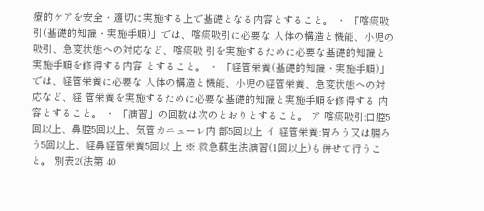療的ケアを安全・適切に実施する上で基礎となる内容とすること。 ・ 「喀痰吸引(基礎的知識・実施手順)」では、喀痰吸引に必要な 人体の構造と機能、小児の吸引、急変状態への対応など、喀痰吸 引を実施するために必要な基礎的知識と実施手順を修得する内容 とすること。 ・ 「経管栄養(基礎的知識・実施手順)」では、経管栄養に必要な 人体の構造と機能、小児の経管栄養、急変状態への対応など、経 管栄養を実施するために必要な基礎的知識と実施手順を修得する 内容とすること。 ・ 「演習」の回数は次のとおりとすること。 ア 喀痰吸引:口腔5回以上、鼻腔5回以上、気管カニューレ内 部5回以上 イ 経管栄養:胃ろう又は腸ろう5回以上、経鼻経管栄養5回以 上 ※ 救急蘇生法演習(1回以上)も併せて行うこと。 別表2(法第 40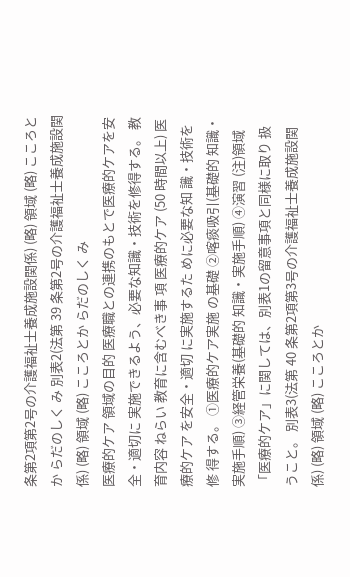条第2項第2号の介護福祉士養成施設関係) (略) 領域 (略) こころとか らだのしく み 別表2(法第 39 条第2号の介護福祉士養成施設関係) (略) 領域 (略) こころとか らだのしく み
医療的ケア 領域の目的 医療職との連携のもとで医療的ケアを安全・適切に 実施できるよう、必要な知識・技術を修得する。 教育内容 ねらい 教育に含むべき事 項 医療的ケア (50 時間以上) 医療的ケア を安全・適切 に実施するた めに必要な知 識・技術を修 得する。 ①医療的ケア実施 の基礎 ②喀痰吸引(基礎的 知識・実施手順) ③経管栄養(基礎的 知識・実施手順) ④演習 (注)領域「医療的ケア」に関しては、別表1の留意事項と同様に取り 扱うこと。 別表3(法第 40 条第2項第3号の介護福祉士養成施設関係) (略) 領域 (略) こころとか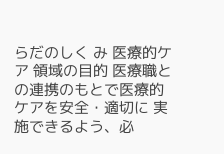らだのしく み 医療的ケア 領域の目的 医療職との連携のもとで医療的ケアを安全・適切に 実施できるよう、必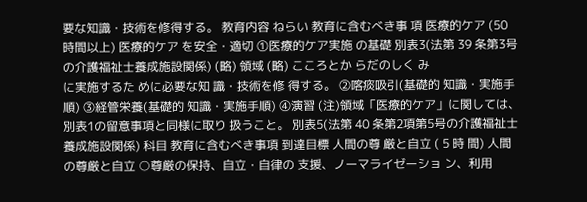要な知識・技術を修得する。 教育内容 ねらい 教育に含むべき事 項 医療的ケア (50 時間以上) 医療的ケア を安全・適切 ①医療的ケア実施 の基礎 別表3(法第 39 条第3号の介護福祉士養成施設関係) (略) 領域 (略) こころとか らだのしく み
に実施するた めに必要な知 識・技術を修 得する。 ②喀痰吸引(基礎的 知識・実施手順) ③経管栄養(基礎的 知識・実施手順) ④演習 (注)領域「医療的ケア」に関しては、別表1の留意事項と同様に取り 扱うこと。 別表5(法第 40 条第2項第5号の介護福祉士養成施設関係) 科目 教育に含むべき事項 到達目標 人間の尊 厳と自立 ( 5 時 間) 人間の尊厳と自立 ○尊厳の保持、自立・自律の 支援、ノーマライゼーショ ン、利用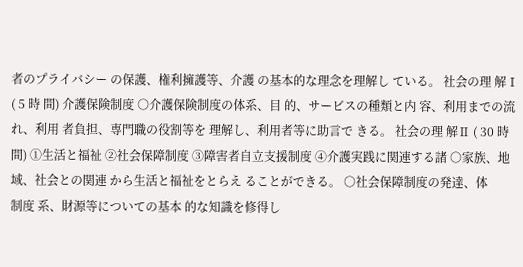者のプライバシー の保護、権利擁護等、介護 の基本的な理念を理解し ている。 社会の理 解Ⅰ ( 5 時 間) 介護保険制度 ○介護保険制度の体系、目 的、サービスの種類と内 容、利用までの流れ、利用 者負担、専門職の役割等を 理解し、利用者等に助言で きる。 社会の理 解Ⅱ ( 30 時 間) ①生活と福祉 ②社会保障制度 ③障害者自立支援制度 ④介護実践に関連する諸 ○家族、地域、社会との関連 から生活と福祉をとらえ ることができる。 ○社会保障制度の発達、体
制度 系、財源等についての基本 的な知識を修得し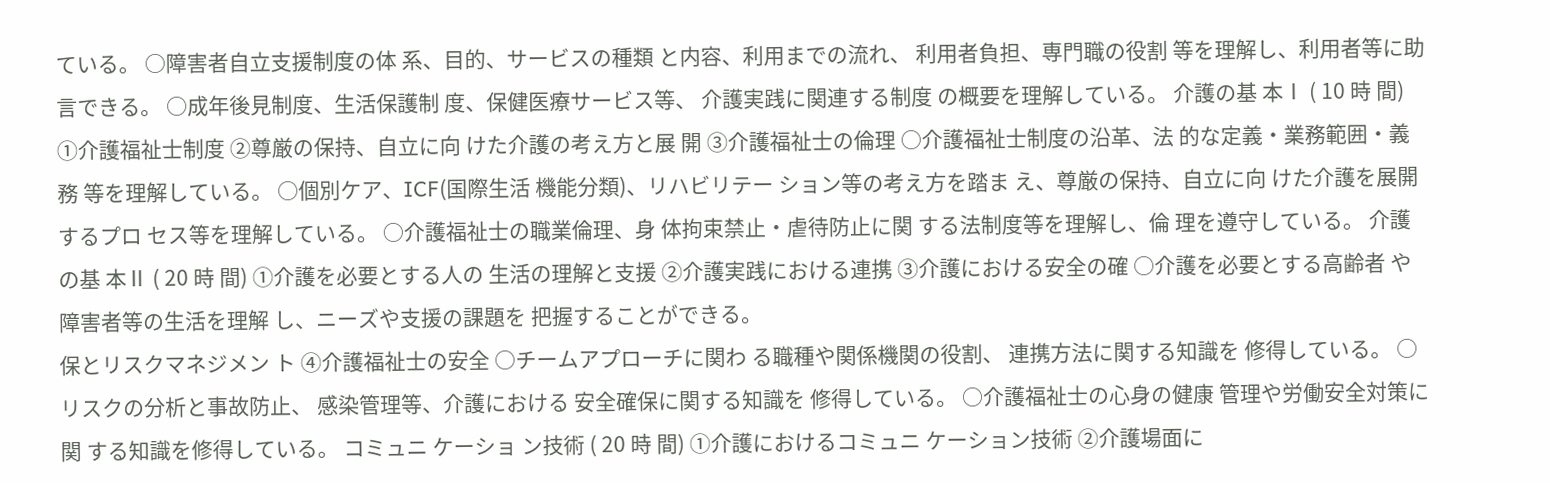ている。 ○障害者自立支援制度の体 系、目的、サービスの種類 と内容、利用までの流れ、 利用者負担、専門職の役割 等を理解し、利用者等に助 言できる。 ○成年後見制度、生活保護制 度、保健医療サービス等、 介護実践に関連する制度 の概要を理解している。 介護の基 本Ⅰ ( 10 時 間) ①介護福祉士制度 ②尊厳の保持、自立に向 けた介護の考え方と展 開 ③介護福祉士の倫理 ○介護福祉士制度の沿革、法 的な定義・業務範囲・義務 等を理解している。 ○個別ケア、ICF(国際生活 機能分類)、リハビリテー ション等の考え方を踏ま え、尊厳の保持、自立に向 けた介護を展開するプロ セス等を理解している。 ○介護福祉士の職業倫理、身 体拘束禁止・虐待防止に関 する法制度等を理解し、倫 理を遵守している。 介護の基 本Ⅱ ( 20 時 間) ①介護を必要とする人の 生活の理解と支援 ②介護実践における連携 ③介護における安全の確 ○介護を必要とする高齢者 や障害者等の生活を理解 し、ニーズや支援の課題を 把握することができる。
保とリスクマネジメン ト ④介護福祉士の安全 ○チームアプローチに関わ る職種や関係機関の役割、 連携方法に関する知識を 修得している。 ○リスクの分析と事故防止、 感染管理等、介護における 安全確保に関する知識を 修得している。 ○介護福祉士の心身の健康 管理や労働安全対策に関 する知識を修得している。 コミュニ ケーショ ン技術 ( 20 時 間) ①介護におけるコミュニ ケーション技術 ②介護場面に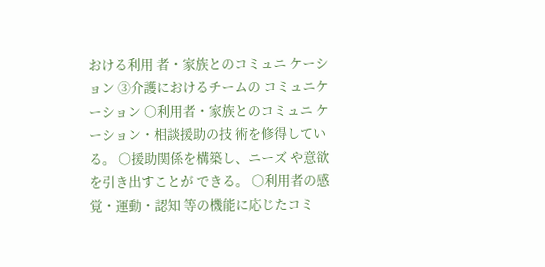おける利用 者・家族とのコミュニ ケーション ③介護におけるチームの コミュニケーション ○利用者・家族とのコミュニ ケーション・相談援助の技 術を修得している。 ○援助関係を構築し、ニーズ や意欲を引き出すことが できる。 ○利用者の感覚・運動・認知 等の機能に応じたコミ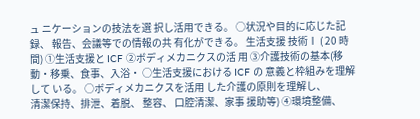ュ ニケーションの技法を選 択し活用できる。 ○状況や目的に応じた記録、 報告、会議等での情報の共 有化ができる。 生活支援 技術Ⅰ ( 20 時 間) ①生活支援と ICF ②ボディメカニクスの活 用 ③介護技術の基本(移 動・移乗、食事、入浴・ ○生活支援における ICF の 意義と枠組みを理解して いる。 ○ボディメカニクスを活用 した介護の原則を理解し、
清潔保持、排泄、着脱、 整容、 口腔清潔、家事 援助等) ④環境整備、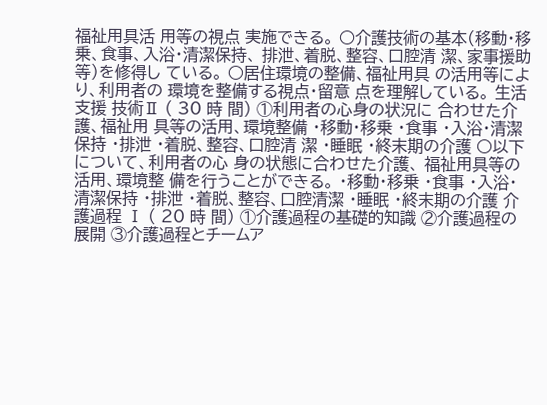福祉用具活 用等の視点 実施できる。 ○介護技術の基本(移動・移 乗、食事、入浴・清潔保持、 排泄、着脱、整容、口腔清 潔、家事援助等)を修得し ている。 ○居住環境の整備、福祉用具 の活用等により、利用者の 環境を整備する視点・留意 点を理解している。 生活支援 技術Ⅱ ( 30 時 間) ①利用者の心身の状況に 合わせた介護、福祉用 具等の活用、環境整備 ・移動・移乗 ・食事 ・入浴・清潔保持 ・排泄 ・着脱、整容、口腔清 潔 ・睡眠 ・終末期の介護 ○以下について、利用者の心 身の状態に合わせた介護、 福祉用具等の活用、環境整 備を行うことができる。 ・移動・移乗 ・食事 ・入浴・清潔保持 ・排泄 ・着脱、整容、口腔清潔 ・睡眠 ・終末期の介護 介護過程 Ⅰ ( 20 時 間) ①介護過程の基礎的知識 ②介護過程の展開 ③介護過程とチームア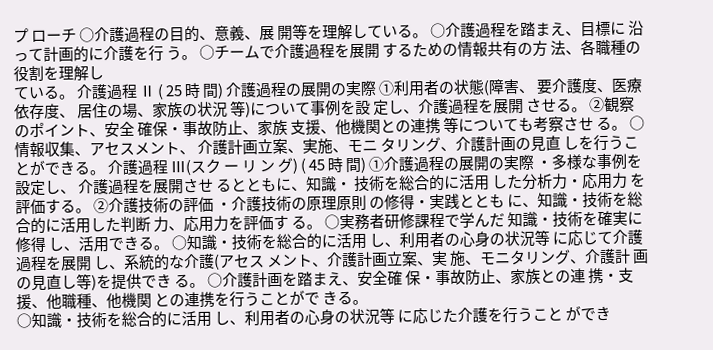プ ローチ ○介護過程の目的、意義、展 開等を理解している。 ○介護過程を踏まえ、目標に 沿って計画的に介護を行 う。 ○チームで介護過程を展開 するための情報共有の方 法、各職種の役割を理解し
ている。 介護過程 Ⅱ ( 25 時 間) 介護過程の展開の実際 ①利用者の状態(障害、 要介護度、医療依存度、 居住の場、家族の状況 等)について事例を設 定し、介護過程を展開 させる。 ②観察のポイント、安全 確保・事故防止、家族 支援、他機関との連携 等についても考察させ る。 ○情報収集、アセスメント、 介護計画立案、実施、モニ タリング、介護計画の見直 しを行うことができる。 介護過程 Ⅲ(スク ー リ ン グ) ( 45 時 間) ①介護過程の展開の実際 ・多様な事例を設定し、 介護過程を展開させ るとともに、知識・ 技術を総合的に活用 した分析力・応用力 を評価する。 ②介護技術の評価 ・介護技術の原理原則 の修得・実践ととも に、知識・技術を総 合的に活用した判断 力、応用力を評価す る。 ○実務者研修課程で学んだ 知識・技術を確実に修得 し、活用できる。 ○知識・技術を総合的に活用 し、利用者の心身の状況等 に応じて介護過程を展開 し、系統的な介護(アセス メント、介護計画立案、実 施、モニタリング、介護計 画の見直し等)を提供でき る。 ○介護計画を踏まえ、安全確 保・事故防止、家族との連 携・支援、他職種、他機関 との連携を行うことがで きる。
○知識・技術を総合的に活用 し、利用者の心身の状況等 に応じた介護を行うこと ができ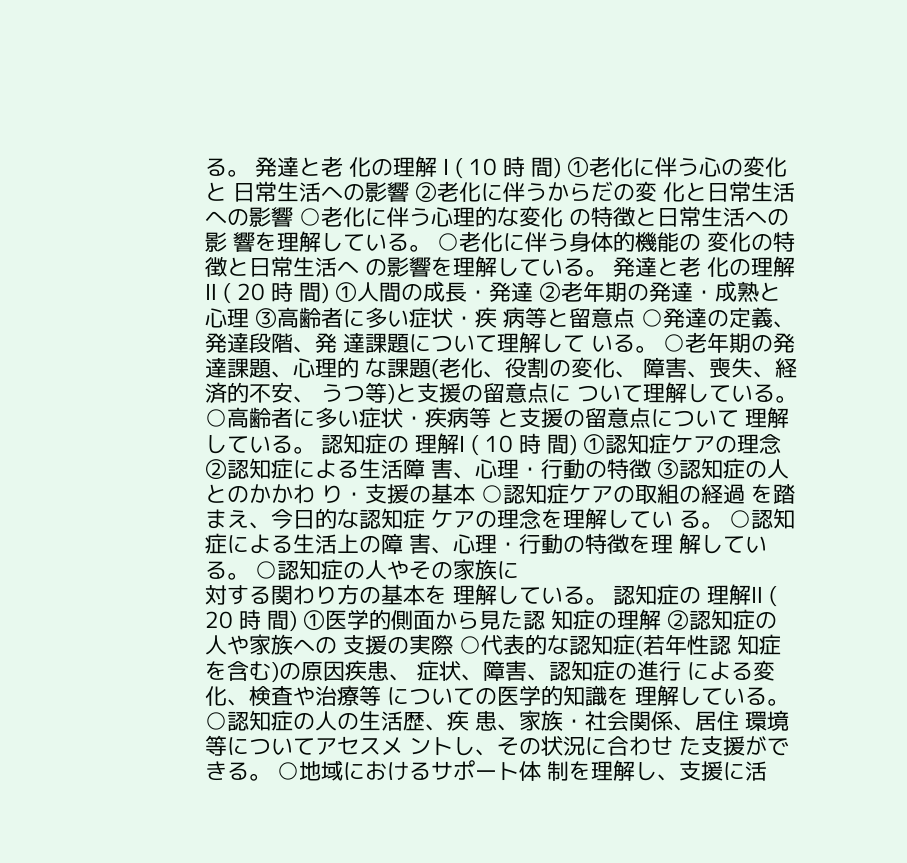る。 発達と老 化の理解 Ⅰ ( 10 時 間) ①老化に伴う心の変化と 日常生活への影響 ②老化に伴うからだの変 化と日常生活への影響 ○老化に伴う心理的な変化 の特徴と日常生活への影 響を理解している。 ○老化に伴う身体的機能の 変化の特徴と日常生活へ の影響を理解している。 発達と老 化の理解 Ⅱ ( 20 時 間) ①人間の成長・発達 ②老年期の発達・成熟と 心理 ③高齢者に多い症状・疾 病等と留意点 ○発達の定義、発達段階、発 達課題について理解して いる。 ○老年期の発達課題、心理的 な課題(老化、役割の変化、 障害、喪失、経済的不安、 うつ等)と支援の留意点に ついて理解している。 ○高齢者に多い症状・疾病等 と支援の留意点について 理解している。 認知症の 理解Ⅰ ( 10 時 間) ①認知症ケアの理念 ②認知症による生活障 害、心理・行動の特徴 ③認知症の人とのかかわ り・支援の基本 ○認知症ケアの取組の経過 を踏まえ、今日的な認知症 ケアの理念を理解してい る。 ○認知症による生活上の障 害、心理・行動の特徴を理 解している。 ○認知症の人やその家族に
対する関わり方の基本を 理解している。 認知症の 理解Ⅱ ( 20 時 間) ①医学的側面から見た認 知症の理解 ②認知症の人や家族への 支援の実際 ○代表的な認知症(若年性認 知症を含む)の原因疾患、 症状、障害、認知症の進行 による変化、検査や治療等 についての医学的知識を 理解している。 ○認知症の人の生活歴、疾 患、家族・社会関係、居住 環境等についてアセスメ ントし、その状況に合わせ た支援ができる。 ○地域におけるサポート体 制を理解し、支援に活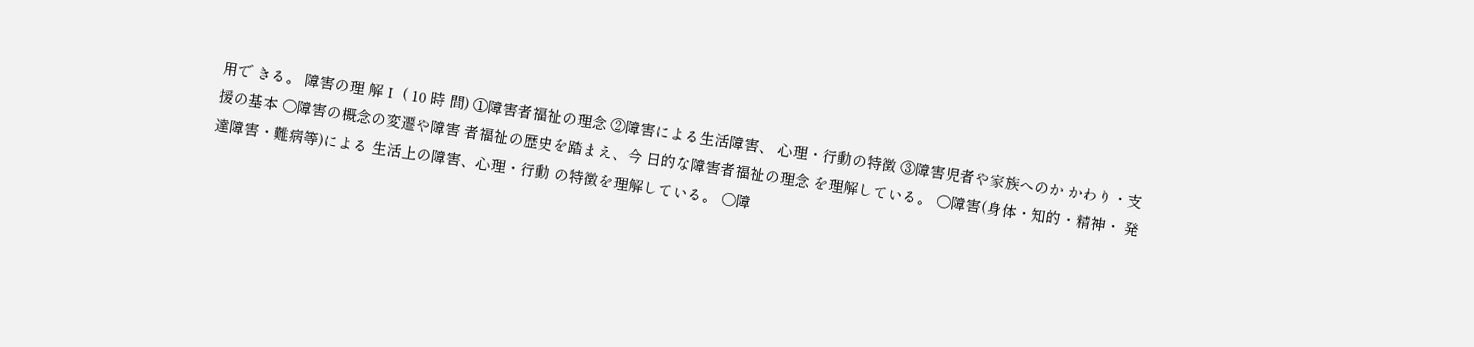用で きる。 障害の理 解Ⅰ ( 10 時 間) ①障害者福祉の理念 ②障害による生活障害、 心理・行動の特徴 ③障害児者や家族へのか かわり・支援の基本 ○障害の概念の変遷や障害 者福祉の歴史を踏まえ、今 日的な障害者福祉の理念 を理解している。 ○障害(身体・知的・精神・ 発達障害・難病等)による 生活上の障害、心理・行動 の特徴を理解している。 ○障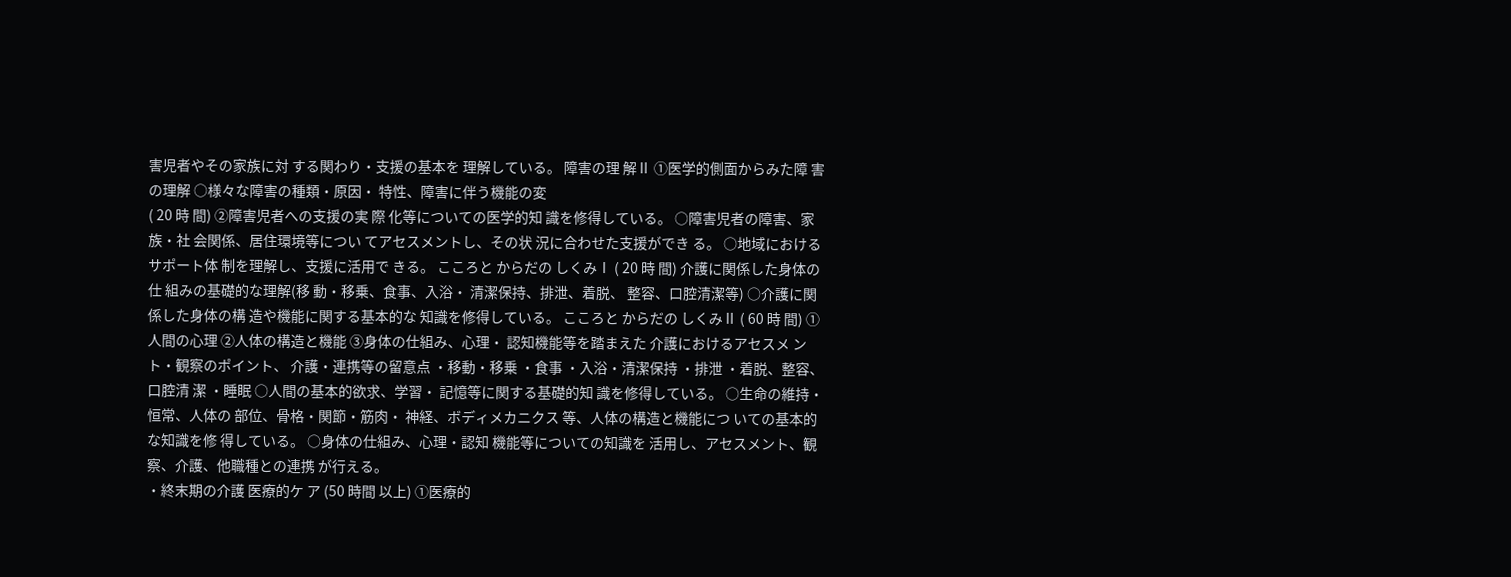害児者やその家族に対 する関わり・支援の基本を 理解している。 障害の理 解Ⅱ ①医学的側面からみた障 害の理解 ○様々な障害の種類・原因・ 特性、障害に伴う機能の変
( 20 時 間) ②障害児者への支援の実 際 化等についての医学的知 識を修得している。 ○障害児者の障害、家族・社 会関係、居住環境等につい てアセスメントし、その状 況に合わせた支援ができ る。 ○地域におけるサポート体 制を理解し、支援に活用で きる。 こころと からだの しくみⅠ ( 20 時 間) 介護に関係した身体の仕 組みの基礎的な理解(移 動・移乗、食事、入浴・ 清潔保持、排泄、着脱、 整容、口腔清潔等) ○介護に関係した身体の構 造や機能に関する基本的な 知識を修得している。 こころと からだの しくみⅡ ( 60 時 間) ①人間の心理 ②人体の構造と機能 ③身体の仕組み、心理・ 認知機能等を踏まえた 介護におけるアセスメ ント・観察のポイント、 介護・連携等の留意点 ・移動・移乗 ・食事 ・入浴・清潔保持 ・排泄 ・着脱、整容、口腔清 潔 ・睡眠 ○人間の基本的欲求、学習・ 記憶等に関する基礎的知 識を修得している。 ○生命の維持・恒常、人体の 部位、骨格・関節・筋肉・ 神経、ボディメカニクス 等、人体の構造と機能につ いての基本的な知識を修 得している。 ○身体の仕組み、心理・認知 機能等についての知識を 活用し、アセスメント、観 察、介護、他職種との連携 が行える。
・終末期の介護 医療的ケ ア (50 時間 以上) ①医療的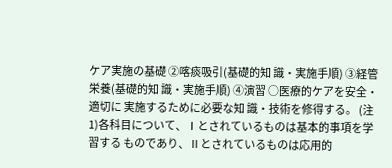ケア実施の基礎 ②喀痰吸引(基礎的知 識・実施手順) ③経管栄養(基礎的知 識・実施手順) ④演習 ○医療的ケアを安全・適切に 実施するために必要な知 識・技術を修得する。 (注1)各科目について、Ⅰとされているものは基本的事項を学習する ものであり、Ⅱとされているものは応用的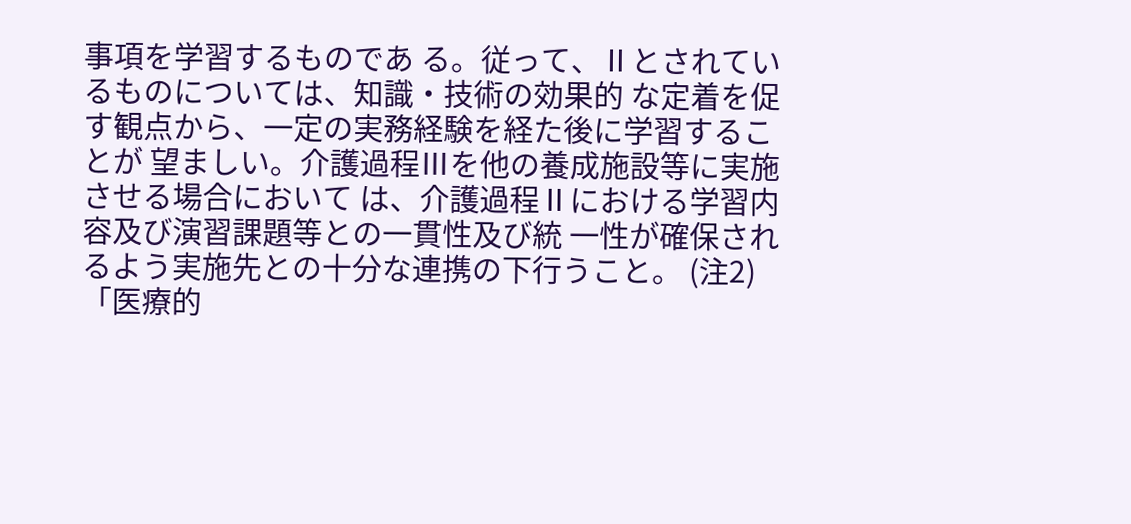事項を学習するものであ る。従って、Ⅱとされているものについては、知識・技術の効果的 な定着を促す観点から、一定の実務経験を経た後に学習することが 望ましい。介護過程Ⅲを他の養成施設等に実施させる場合において は、介護過程Ⅱにおける学習内容及び演習課題等との一貫性及び統 一性が確保されるよう実施先との十分な連携の下行うこと。 (注2)「医療的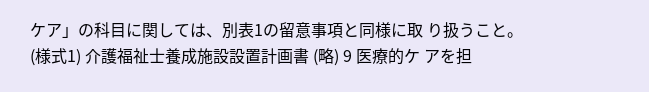ケア」の科目に関しては、別表1の留意事項と同様に取 り扱うこと。
(様式1) 介護福祉士養成施設設置計画書 (略) 9 医療的ケ アを担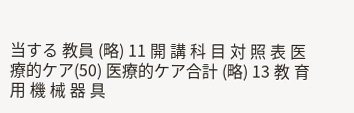当する 教員 (略) 11 開 講 科 目 対 照 表 医療的ケア(50) 医療的ケア合計 (略) 13 教 育 用 機 械 器 具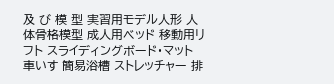及 び 模 型 実習用モデル人形 人体骨格模型 成人用ベッド 移動用リフト スライディングボード・マット 車いす 簡易浴槽 ストレッチャー 排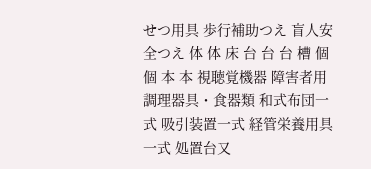せつ用具 歩行補助つえ 盲人安全つえ 体 体 床 台 台 台 槽 個 個 本 本 視聴覚機器 障害者用調理器具・食器類 和式布団一式 吸引装置一式 経管栄養用具一式 処置台又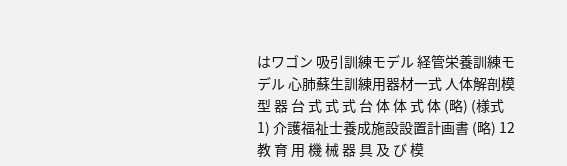はワゴン 吸引訓練モデル 経管栄養訓練モデル 心肺蘇生訓練用器材一式 人体解剖模型 器 台 式 式 式 台 体 体 式 体 (略) (様式1) 介護福祉士養成施設設置計画書 (略) 12 教 育 用 機 械 器 具 及 び 模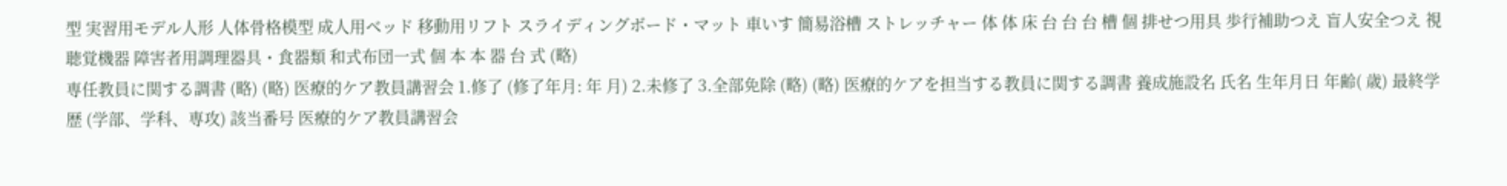型 実習用モデル人形 人体骨格模型 成人用ベッド 移動用リフト スライディングボード・マット 車いす 簡易浴槽 ストレッチャー 体 体 床 台 台 台 槽 個 排せつ用具 歩行補助つえ 盲人安全つえ 視聴覚機器 障害者用調理器具・食器類 和式布団一式 個 本 本 器 台 式 (略)
専任教員に関する調書 (略) (略) 医療的ケア教員講習会 1.修了 (修了年月: 年 月) 2.未修了 3.全部免除 (略) (略) 医療的ケアを担当する教員に関する調書 養成施設名 氏名 生年月日 年齢( 歳) 最終学歴 (学部、学科、専攻) 該当番号 医療的ケア教員講習会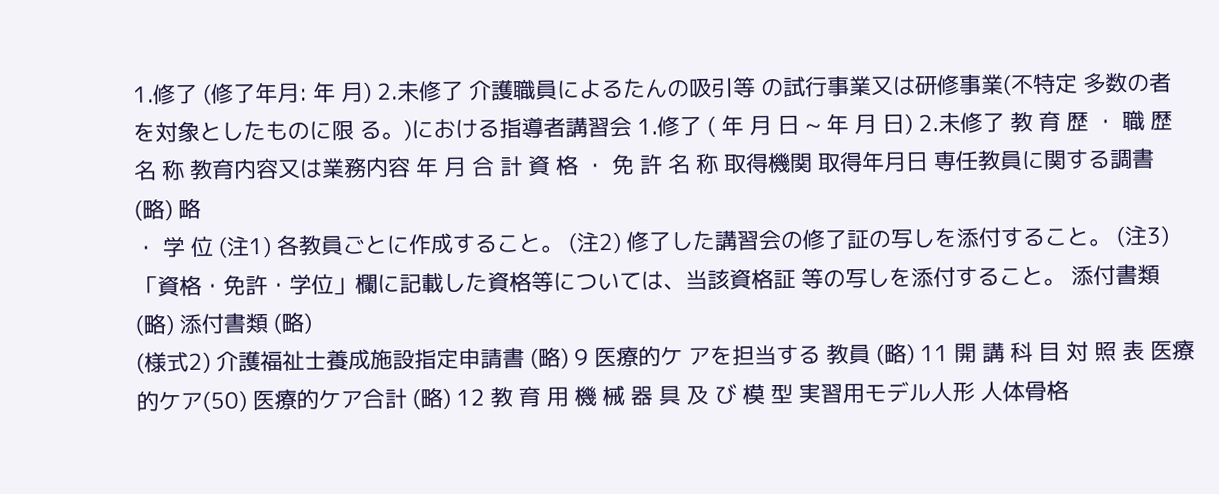1.修了 (修了年月: 年 月) 2.未修了 介護職員によるたんの吸引等 の試行事業又は研修事業(不特定 多数の者を対象としたものに限 る。)における指導者講習会 1.修了 ( 年 月 日 ~ 年 月 日) 2.未修了 教 育 歴 ・ 職 歴 名 称 教育内容又は業務内容 年 月 合 計 資 格 ・ 免 許 名 称 取得機関 取得年月日 専任教員に関する調書 (略) 略
・ 学 位 (注1) 各教員ごとに作成すること。 (注2) 修了した講習会の修了証の写しを添付すること。 (注3) 「資格・免許・学位」欄に記載した資格等については、当該資格証 等の写しを添付すること。 添付書類 (略) 添付書類 (略)
(様式2) 介護福祉士養成施設指定申請書 (略) 9 医療的ケ アを担当する 教員 (略) 11 開 講 科 目 対 照 表 医療的ケア(50) 医療的ケア合計 (略) 12 教 育 用 機 械 器 具 及 び 模 型 実習用モデル人形 人体骨格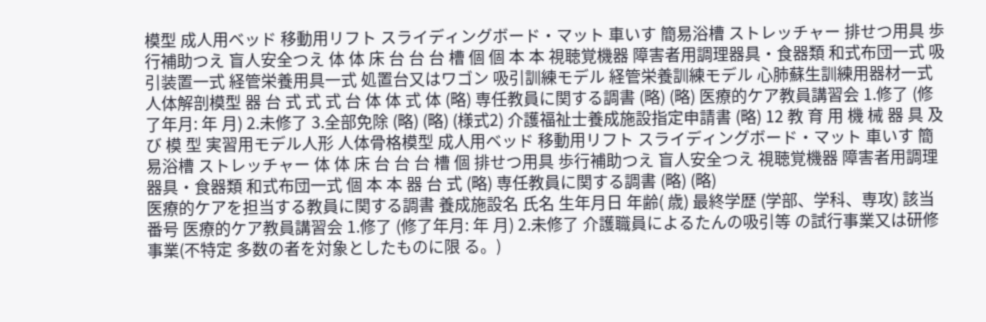模型 成人用ベッド 移動用リフト スライディングボード・マット 車いす 簡易浴槽 ストレッチャー 排せつ用具 歩行補助つえ 盲人安全つえ 体 体 床 台 台 台 槽 個 個 本 本 視聴覚機器 障害者用調理器具・食器類 和式布団一式 吸引装置一式 経管栄養用具一式 処置台又はワゴン 吸引訓練モデル 経管栄養訓練モデル 心肺蘇生訓練用器材一式 人体解剖模型 器 台 式 式 式 台 体 体 式 体 (略) 専任教員に関する調書 (略) (略) 医療的ケア教員講習会 1.修了 (修了年月: 年 月) 2.未修了 3.全部免除 (略) (略) (様式2) 介護福祉士養成施設指定申請書 (略) 12 教 育 用 機 械 器 具 及 び 模 型 実習用モデル人形 人体骨格模型 成人用ベッド 移動用リフト スライディングボード・マット 車いす 簡易浴槽 ストレッチャー 体 体 床 台 台 台 槽 個 排せつ用具 歩行補助つえ 盲人安全つえ 視聴覚機器 障害者用調理器具・食器類 和式布団一式 個 本 本 器 台 式 (略) 専任教員に関する調書 (略) (略)
医療的ケアを担当する教員に関する調書 養成施設名 氏名 生年月日 年齢( 歳) 最終学歴 (学部、学科、専攻) 該当番号 医療的ケア教員講習会 1.修了 (修了年月: 年 月) 2.未修了 介護職員によるたんの吸引等 の試行事業又は研修事業(不特定 多数の者を対象としたものに限 る。)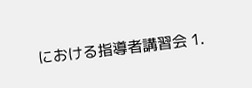における指導者講習会 1.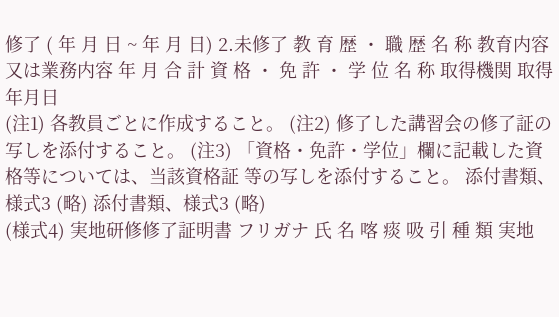修了 ( 年 月 日 ~ 年 月 日) 2.未修了 教 育 歴 ・ 職 歴 名 称 教育内容又は業務内容 年 月 合 計 資 格 ・ 免 許 ・ 学 位 名 称 取得機関 取得年月日
(注1) 各教員ごとに作成すること。 (注2) 修了した講習会の修了証の写しを添付すること。 (注3) 「資格・免許・学位」欄に記載した資格等については、当該資格証 等の写しを添付すること。 添付書類、様式3 (略) 添付書類、様式3 (略)
(様式4) 実地研修修了証明書 フリガナ 氏 名 喀 痰 吸 引 種 類 実地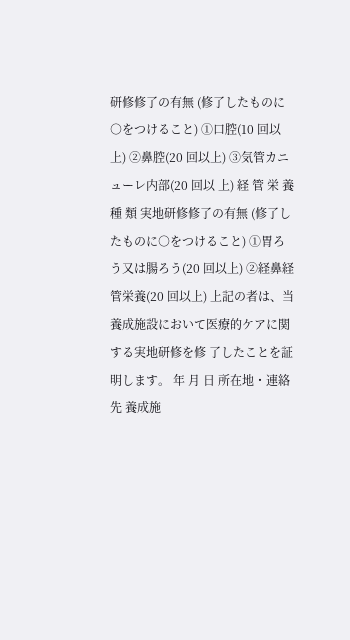研修修了の有無 (修了したものに○をつけること) ①口腔(10 回以上) ②鼻腔(20 回以上) ③気管カニューレ内部(20 回以 上) 経 管 栄 養 種 類 実地研修修了の有無 (修了したものに○をつけること) ①胃ろう又は腸ろう(20 回以上) ②経鼻経管栄養(20 回以上) 上記の者は、当養成施設において医療的ケアに関する実地研修を修 了したことを証明します。 年 月 日 所在地・連絡先 養成施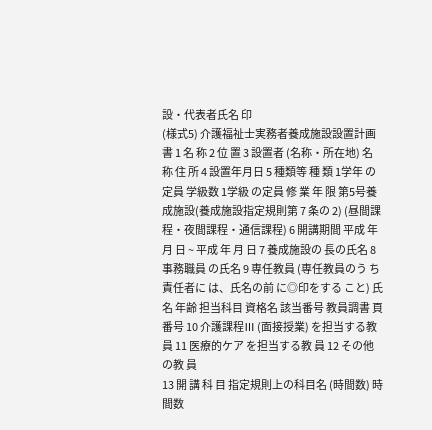設・代表者氏名 印
(様式5) 介護福祉士実務者養成施設設置計画書 1 名 称 2 位 置 3 設置者 (名称・所在地) 名 称 住 所 4 設置年月日 5 種類等 種 類 1学年 の定員 学級数 1学級 の定員 修 業 年 限 第5号養成施設(養成施設指定規則第 7 条の 2) (昼間課程・夜間課程・通信課程) 6 開講期間 平成 年 月 日 ~ 平成 年 月 日 7 養成施設の 長の氏名 8 事務職員 の氏名 9 専任教員 (専任教員のう ち責任者に は、氏名の前 に◎印をする こと) 氏 名 年齢 担当科目 資格名 該当番号 教員調書 頁番号 10 介護課程Ⅲ (面接授業) を担当する教員 11 医療的ケア を担当する教 員 12 その他の教 員
13 開 講 科 目 指定規則上の科目名 (時間数) 時間数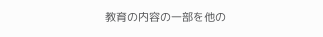教育の内容の一部を他の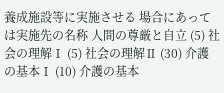養成施設等に実施させる 場合にあっては実施先の名称 人間の尊厳と自立 (5) 社会の理解Ⅰ (5) 社会の理解Ⅱ (30) 介護の基本Ⅰ (10) 介護の基本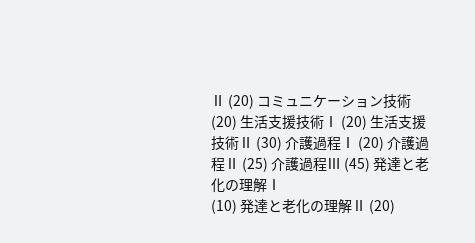Ⅱ (20) コミュニケーション技術 (20) 生活支援技術Ⅰ (20) 生活支援技術Ⅱ (30) 介護過程Ⅰ (20) 介護過程Ⅱ (25) 介護過程Ⅲ (45) 発達と老化の理解Ⅰ
(10) 発達と老化の理解Ⅱ (20)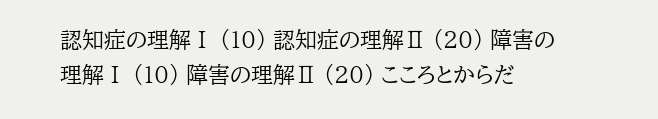認知症の理解Ⅰ (10) 認知症の理解Ⅱ (20) 障害の理解Ⅰ (10) 障害の理解Ⅱ (20) こころとからだ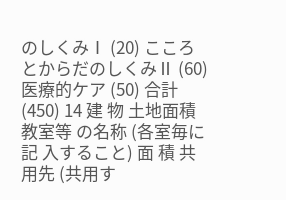のしくみⅠ (20) こころとからだのしくみⅡ (60) 医療的ケア (50) 合計 (450) 14 建 物 土地面積 教室等 の名称 (各室毎に 記 入すること) 面 積 共用先 (共用す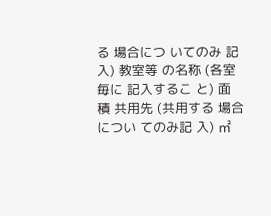る 場合につ いてのみ 記入) 教室等 の名称 (各室毎に 記入するこ と) 面 積 共用先 (共用する 場合につい てのみ記 入) ㎡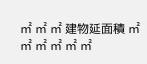㎡ ㎡ ㎡ 建物延面積 ㎡ ㎡ ㎡ ㎡ ㎡ ㎡